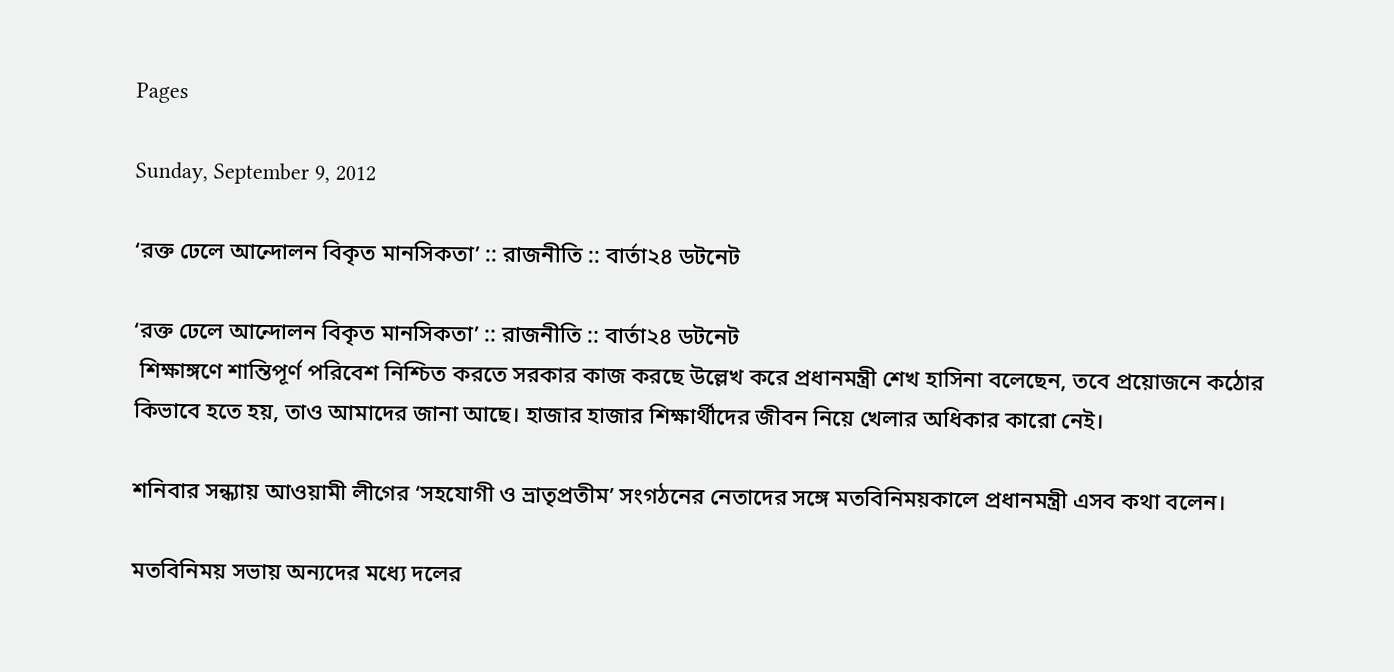Pages

Sunday, September 9, 2012

‘রক্ত ঢেলে আন্দোলন বিকৃত মানসিকতা’ :: রাজনীতি :: বার্তা২৪ ডটনেট

‘রক্ত ঢেলে আন্দোলন বিকৃত মানসিকতা’ :: রাজনীতি :: বার্তা২৪ ডটনেট
 শিক্ষাঙ্গণে শান্তিপূর্ণ পরিবেশ নিশ্চিত করতে সরকার কাজ করছে উল্লেখ করে প্রধানমন্ত্রী শেখ হাসিনা বলেছেন, তবে প্রয়োজনে কঠোর কিভাবে হতে হয়, তাও আমাদের জানা আছে। হাজার হাজার শিক্ষার্থীদের জীবন নিয়ে খেলার অধিকার কারো নেই।

শনিবার সন্ধ্যায় আওয়ামী লীগের ‘সহযোগী ও ভ্রাতৃপ্রতীম’ সংগঠনের নেতাদের সঙ্গে মতবিনিময়কালে প্রধানমন্ত্রী এসব কথা বলেন।

মতবিনিময় সভায় অন্যদের মধ্যে দলের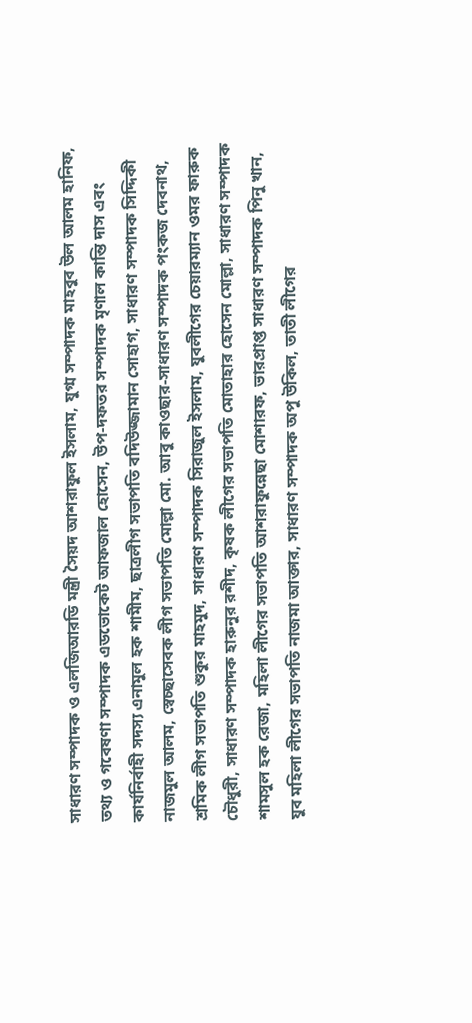সাধারণ সম্পাদক ও এলজিআরডি মন্ত্রী সৈয়দ আশরাফুল ইসলাম, যুগ্ম সম্পাদক মাহবুব উল আলম হানিফ, তথ্য ও গবেষণা সম্পাদক এডভোকেট আফজাল হোসেন, উপ-দফতর সম্পাদক মৃণাল কান্তি দাস এবং কার্যনির্বাহী সদস্য এনামুল হক শামীম, ছাত্রলীগ সভাপতি বদিউজ্জামান সোহাগ, সাধারণ সম্পাদক সিদ্দিকী নাজমুল আলম, স্বেচ্ছাসেবক লীগ সভাপতি মোল্লা মো. আবু কাওছার-সাধারণ সম্পাদক পংকজ দেবনাথ, শ্রমিক লীগ সভাপতি শুকুর মাহমুদ, সাধারণ সম্পাদক সিরাজুল ইসলাম, যুবলীগের চেয়ারম্যান ওমর ফারুক চৌধুরী, সাধারণ সম্পাদক হারুনুর রশীদ, কৃষক লীগের সভাপতি মোতাহার হোসেন মোল্লা, সাধারণ সম্পাদক শামসুল হক রেজা, মহিলা লীগের সভাপতি আশরাফুন্নেছা মোশারফ, ভারপ্রাপ্ত সাধারণ সম্পাদক পিনু খান, যুব মহিলা লীগের সভাপতি নাজমা আক্তার, সাধারণ সম্পাদক অপু উকিল, তাতী লীগের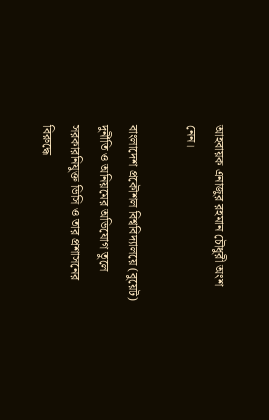আহবায়ক এনাজুর রহমান চৌধুরী অংশ নেন।

বাংলাদেশ প্রকৌশল বিশ্ববিদ্যালয়ে (বুয়েট) দুর্নীতি ও অনিয়মের অভিযোগ তুলে সরকারনিযুক্ত ভিসি ও তার প্রশাসনের বিরুদ্ধে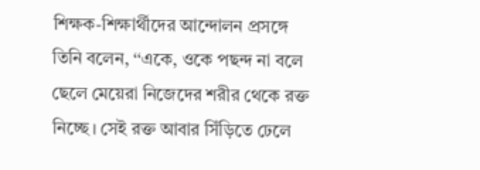শিক্ষক-শিক্ষার্থীদের আন্দোলন প্রসঙ্গে তিনি বলেন, ‘‘একে, ওকে পছন্দ না বলে ছেলে মেয়েরা নিজেদের শরীর থেকে রক্ত নিচ্ছে। সেই রক্ত আবার সিঁড়িতে ঢেলে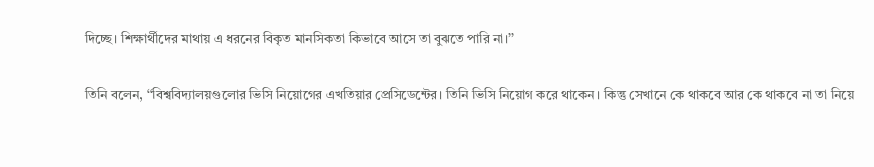দিচ্ছে। শিক্ষার্থীদের মাথায় এ ধরনের বিকৃত মানসিকতা কিভাবে আসে তা বুঝতে পারি না।’’

তিনি বলেন, ‘‘বিশ্ববিদ্যালয়গুলোর ভিসি নিয়োগের এখতিয়ার প্রেসিডেন্টের। তিনি ভিসি নিয়োগ করে থাকেন। কিন্তু সেখানে কে থাকবে আর কে থাকবে না তা নিয়ে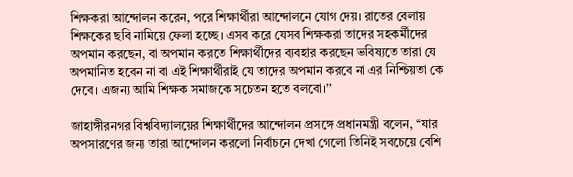শিক্ষকরা আন্দোলন করেন, পরে শিক্ষার্থীরা আন্দোলনে যোগ দেয়। রাতের বেলায় শিক্ষকের ছবি নামিয়ে ফেলা হচ্ছে। এসব করে যেসব শিক্ষকরা তাদের সহকর্মীদের অপমান করছেন, বা অপমান করতে শিক্ষার্থীদের ব্যবহার করছেন ভবিষ্যতে তারা যে অপমানিত হবেন না বা এই শিক্ষার্থীরাই যে তাদের অপমান করবে না এর নিশ্চিয়তা কে দেবে। এজন্য আমি শিক্ষক সমাজকে সচেতন হতে বলবো।’’

জাহাঙ্গীরনগর বিশ্ববিদ্যালয়ের শিক্ষার্থীদের আন্দোলন প্রসঙ্গে প্রধানমন্ত্রী বলেন, ‘‘যার অপসারণের জন্য তারা আন্দোলন করলো নির্বাচনে দেখা গেলো তিনিই সবচেয়ে বেশি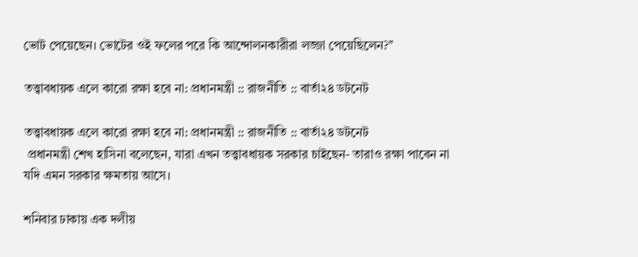ভোট পেয়েছেন। ভোটের ওই ফলের পরে কি আন্দোলনকারীরা লজ্জা পেয়েছিলেন?’’

তত্ত্বাবধায়ক এলে কারো রক্ষা হবে না: প্রধানমন্ত্রী :: রাজনীতি :: বার্তা২৪ ডটনেট

তত্ত্বাবধায়ক এলে কারো রক্ষা হবে না: প্রধানমন্ত্রী :: রাজনীতি :: বার্তা২৪ ডটনেট
 প্রধানমন্ত্রী শেখ হাসিনা বলেছেন, যারা এখন তত্ত্বাবধায়ক সরকার চাইছেন- তারাও রক্ষা পাবেন না যদি এমন সরকার ক্ষমতায় আসে।

শনিবার ঢাকায় এক দলীয়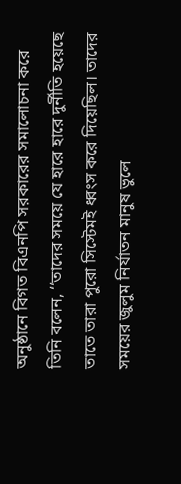অনুষ্ঠানে বিগত বিএনপি সরকারের সমালোচনা করে তিনি বলেন, ‘‘তাদের সময়ে যে হারে হারে দুর্নীতি হয়েছে তাতে তারা পুরো সিস্টেমই ধ্বংস করে দিয়েছিল। তাদের সময়ের জুলুম নির্যাতন মানুষ ভুলে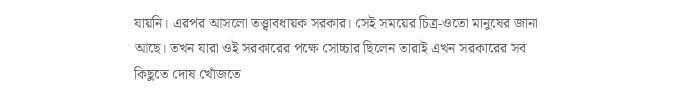যায়নি। এরপর আসলো তত্ত্বাবধায়ক সরকার। সেই সময়ের চিত্র-ওতো মানুষের জানা আছে। তখন যারা ওই সরকারের পক্ষে সোচ্চার ছিলেন তারাই এখন সরকারের সব কিছুতে দোষ খোঁজতে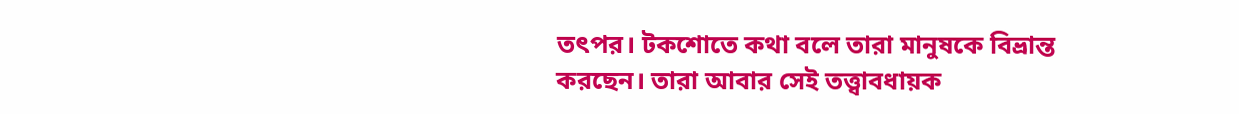তৎপর। টকশোতে কথা বলে তারা মানুষকে বিভ্রান্ত করছেন। তারা আবার সেই তত্ত্বাবধায়ক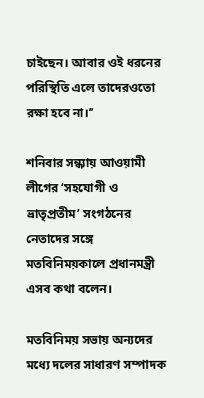চাইছেন। আবার ওই ধরনের পরিস্থিতি এলে তাদেরওতো রক্ষা হবে না।’’

শনিবার সন্ধ্যায় আওয়ামী লীগের ‘সহযোগী ও ভ্রাতৃপ্রতীম’ সংগঠনের নেতাদের সঙ্গে মতবিনিময়কালে প্রধানমন্ত্রী এসব কথা বলেন।

মতবিনিময় সভায় অন্যদের মধ্যে দলের সাধারণ সম্পাদক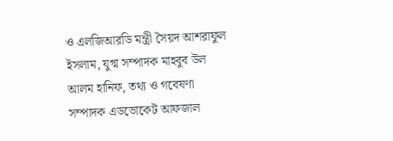ও এলজিআরডি মন্ত্রী সৈয়দ আশরাফুল ইসলাম, যুগ্ম সম্পাদক মাহবুব উল আলম হানিফ, তথ্য ও গবেষণা সম্পাদক এডভোকেট আফজাল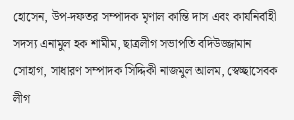হোসেন, উপ-দফতর সম্পাদক মৃণাল কান্তি দাস এবং কার্যনির্বাহী সদস্য এনামুল হক শামীম, ছাত্রলীগ সভাপতি বদিউজ্জামান সোহাগ, সাধারণ সম্পাদক সিদ্দিকী নাজমুল আলম, স্বেচ্ছাসেবক লীগ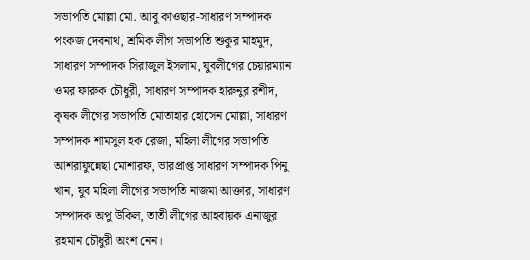সভাপতি মোল্লা মো. আবু কাওছার-সাধারণ সম্পাদক পংকজ দেবনাথ, শ্রমিক লীগ সভাপতি শুকুর মাহমুদ, সাধারণ সম্পাদক সিরাজুল ইসলাম, যুবলীগের চেয়ারম্যান ওমর ফারুক চৌধুরী, সাধারণ সম্পাদক হারুনুর রশীদ, কৃষক লীগের সভাপতি মোতাহার হোসেন মোল্লা, সাধারণ সম্পাদক শামসুল হক রেজা, মহিলা লীগের সভাপতি আশরাফুন্নেছা মোশারফ, ভারপ্রাপ্ত সাধারণ সম্পাদক পিনু খান, যুব মহিলা লীগের সভাপতি নাজমা আক্তার, সাধারণ সম্পাদক অপু উকিল, তাতী লীগের আহবায়ক এনাজুর রহমান চৌধুরী অংশ নেন।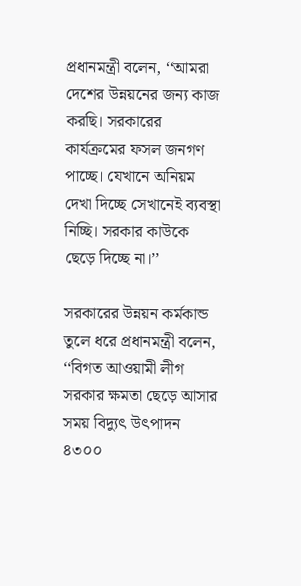প্রধানমন্ত্রী বলেন, ‘‘আমরা দেশের উন্নয়নের জন্য কাজ করছি। সরকারের কার্যক্রমের ফসল জনগণ পাচ্ছে। যেখানে অনিয়ম দেখা দিচ্ছে সেখানেই ব্যবস্থা নিচ্ছি। সরকার কাউকে ছেড়ে দিচ্ছে না।’’

সরকারের উন্নয়ন কর্মকান্ড তুলে ধরে প্রধানমন্ত্রী বলেন, ‘‘বিগত আওয়ামী লীগ সরকার ক্ষমতা ছেড়ে আসার সময় বিদ্যুৎ উৎপাদন ৪৩০০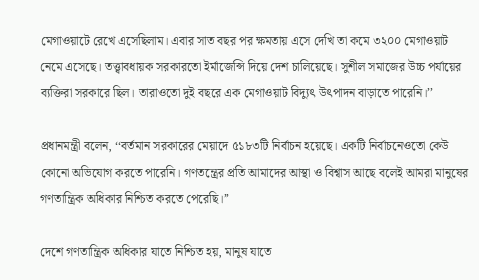মেগাওয়াটে রেখে এসেছিলাম। এবার সাত বছর পর ক্ষমতায় এসে দেখি তা কমে ৩২০০ মেগাওয়াট নেমে এসেছে। তত্ত্বাবধায়ক সরকারতো ইর্মাজেন্সি দিয়ে দেশ চালিয়েছে। সুশীল সমাজের উচ্চ পর্যায়ের ব্যক্তিরা সরকারে ছিল। তারাওতো দুই বছরে এক মেগাওয়াট বিদ্যুৎ উৎপাদন বাড়াতে পারেনি।’’

প্রধানমন্ত্রী বলেন, ‘‘বর্তমান সরকারের মেয়াদে ৫১৮৩টি নির্বাচন হয়েছে। একটি নির্বাচনেওতো কেউ কোনো অভিযোগ করতে পারেনি। গণতন্ত্রের প্রতি আমাদের আস্থা ও বিশ্বাস আছে বলেই আমরা মানুষের গণতান্ত্রিক অধিকার নিশ্চিত করতে পেরেছি।’’

দেশে গণতান্ত্রিক অধিকার যাতে নিশ্চিত হয়, মানুষ যাতে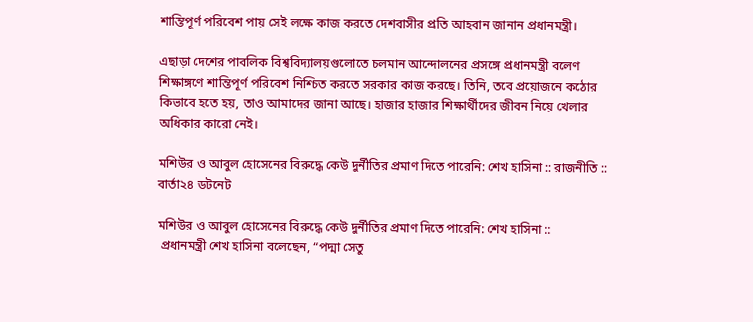শান্তিপূর্ণ পরিবেশ পায় সেই লক্ষে কাজ করতে দেশবাসীর প্রতি আহবান জানান প্রধানমন্ত্রী।

এছাড়া দেশের পাবলিক বিশ্ববিদ্যালয়গুলোতে চলমান আন্দোলনের প্রসঙ্গে প্রধানমন্ত্রী বলেণ শিক্ষাঙ্গণে শান্তিপূর্ণ পরিবেশ নিশ্চিত করতে সরকার কাজ করছে। তিনি, তবে প্রয়োজনে কঠোর কিভাবে হতে হয়, তাও আমাদের জানা আছে। হাজার হাজার শিক্ষার্থীদের জীবন নিয়ে খেলার অধিকার কারো নেই।

মশিউর ও আবুল হোসেনের বিরুদ্ধে কেউ দুর্নীতির প্রমাণ দিতে পারেনি: শেখ হাসিনা :: রাজনীতি :: বার্তা২৪ ডটনেট

মশিউর ও আবুল হোসেনের বিরুদ্ধে কেউ দুর্নীতির প্রমাণ দিতে পারেনি: শেখ হাসিনা ::
 প্রধানমন্ত্রী শেখ হাসিনা বলেছেন, “পদ্মা সেতু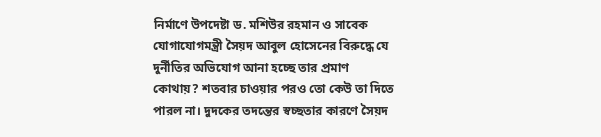নির্মাণে উপদেষ্টা ড. মশিউর রহমান ও সাবেক যোগাযোগমন্ত্রী সৈয়দ আবুল হোসেনের বিরুদ্ধে যে দুর্নীতির অভিযোগ আনা হচ্ছে তার প্রমাণ কোথায়? শতবার চাওয়ার পরও তো কেউ তা দিতে পারল না। দুদকের তদন্তের স্বচ্ছতার কারণে সৈয়দ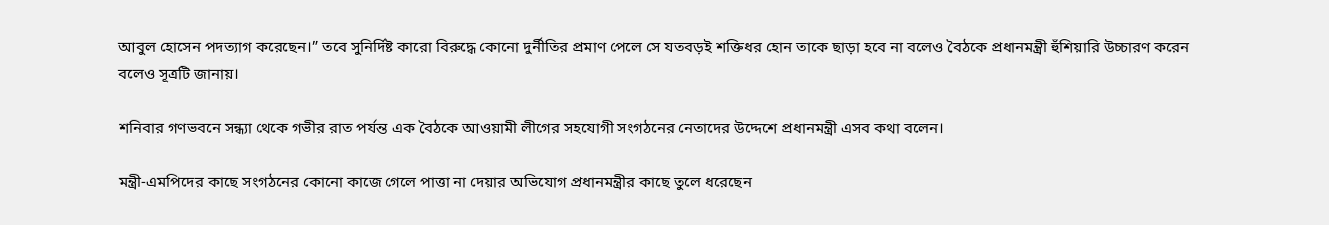আবুল হোসেন পদত্যাগ করেছেন।” তবে সুনির্দিষ্ট কারো বিরুদ্ধে কোনো দুর্নীতির প্রমাণ পেলে সে যতবড়ই শক্তিধর হোন তাকে ছাড়া হবে না বলেও বৈঠকে প্রধানমন্ত্রী হুঁশিয়ারি উচ্চারণ করেন বলেও সূত্রটি জানায়।

শনিবার গণভবনে সন্ধ্যা থেকে গভীর রাত পর্যন্ত এক বৈঠকে আওয়ামী লীগের সহযোগী সংগঠনের নেতাদের উদ্দেশে প্রধানমন্ত্রী এসব কথা বলেন।

মন্ত্রী-এমপিদের কাছে সংগঠনের কোনো কাজে গেলে পাত্তা না দেয়ার অভিযোগ প্রধানমন্ত্রীর কাছে তুলে ধরেছেন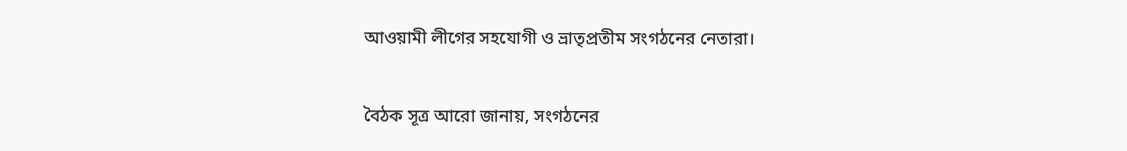আওয়ামী লীগের সহযোগী ও ভ্রাতৃপ্রতীম সংগঠনের নেতারা।

বৈঠক সূত্র আরো জানায়, সংগঠনের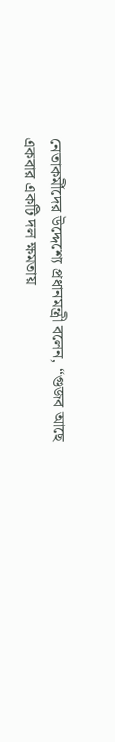নেতাকর্মীদের উদ্দেশ্যে প্রধানমন্ত্রী বলেন, “গুজব আছে একবার একটি দল ক্ষমতায়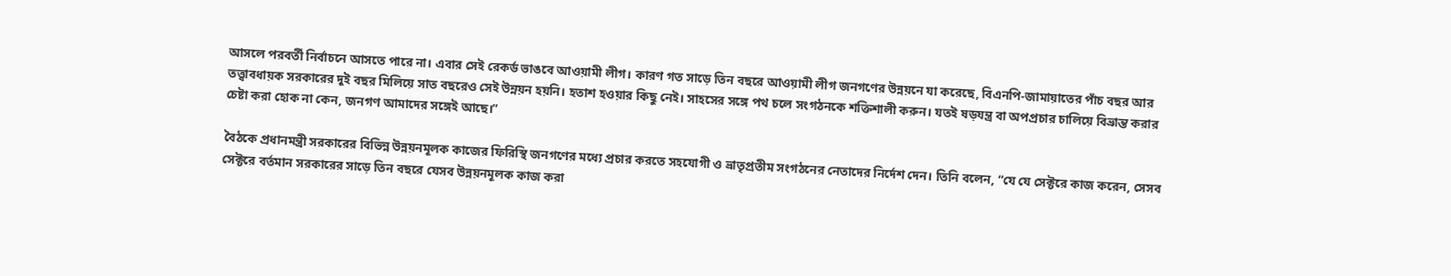আসলে পরবর্তী নির্বাচনে আসতে পারে না। এবার সেই রেকর্ড ভাঙবে আওয়ামী লীগ। কারণ গত সাড়ে তিন বছরে আওয়ামী লীগ জনগণের উন্নয়নে যা করেছে, বিএনপি-জামায়াতের পাঁচ বছর আর তত্ত্বাবধায়ক সরকারের দুই বছর মিলিয়ে সাত বছরেও সেই উন্নয়ন হয়নি। হতাশ হওয়ার কিছু নেই। সাহসের সঙ্গে পথ চলে সংগঠনকে শক্তিশালী করুন। যতই ষড়যন্ত্র বা অপপ্রচার চালিয়ে বিভ্রান্ত করার চেষ্টা করা হোক না কেন, জনগণ আমাদের সঙ্গেই আছে।”

বৈঠকে প্রধানমন্ত্রী সরকারের বিভিন্ন উন্নয়নমূলক কাজের ফিরিস্থি জনগণের মধ্যে প্রচার করতে সহযোগী ও ভ্রাতৃপ্রতীম সংগঠনের নেতাদের নির্দেশ দেন। তিনি বলেন, “যে যে সেক্টরে কাজ করেন, সেসব সেক্টরে বর্তমান সরকারের সাড়ে তিন বছরে যেসব উন্নয়নমূলক কাজ করা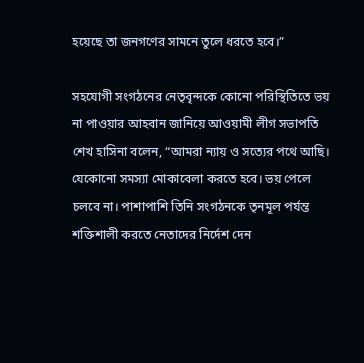হয়েছে তা জনগণের সামনে তুলে ধরতে হবে।”

সহযোগী সংগঠনের নেতৃবৃন্দকে কোনো পরিস্থিতিতে ভয় না পাওয়ার আহবান জানিয়ে আওয়ামী লীগ সভাপতি শেখ হাসিনা বলেন, “আমরা ন্যায় ও সত্যের পথে আছি। যেকোনো সমস্যা মোকাবেলা করতে হবে। ভয় পেলে চলবে না। পাশাপাশি তিনি সংগঠনকে তৃনমূল পর্যন্ত শক্তিশালী করতে নেতাদের নির্দেশ দেন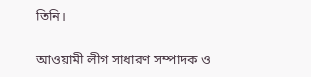তিনি।

আওয়ামী লীগ সাধারণ সম্পাদক ও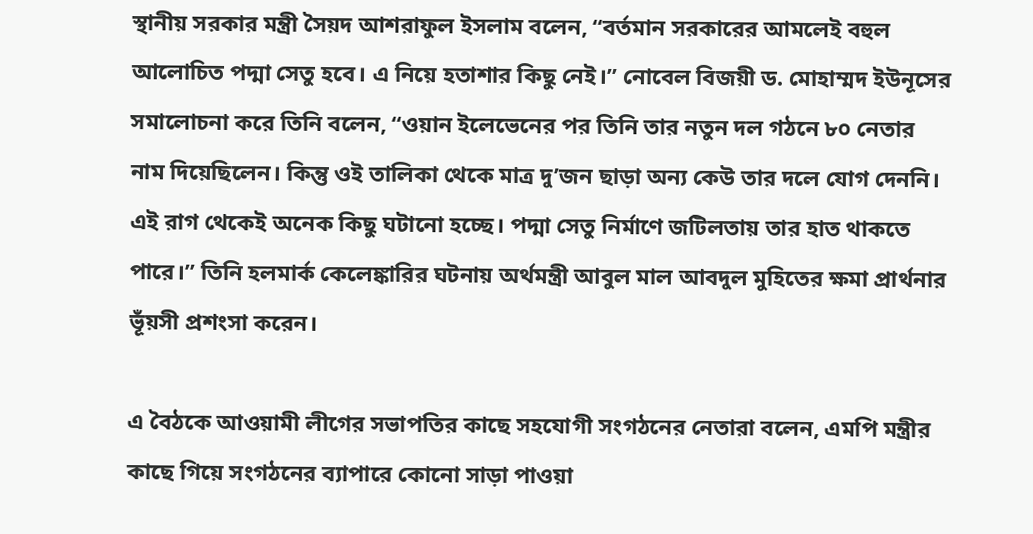স্থানীয় সরকার মন্ত্রী সৈয়দ আশরাফুল ইসলাম বলেন, “বর্তমান সরকারের আমলেই বহুল আলোচিত পদ্মা সেতু হবে। এ নিয়ে হতাশার কিছু নেই।” নোবেল বিজয়ী ড. মোহাম্মদ ইউনূসের সমালোচনা করে তিনি বলেন, “ওয়ান ইলেভেনের পর তিনি তার নতুন দল গঠনে ৮০ নেতার নাম দিয়েছিলেন। কিন্তু ওই তালিকা থেকে মাত্র দু’জন ছাড়া অন্য কেউ তার দলে যোগ দেননি। এই রাগ থেকেই অনেক কিছু ঘটানো হচ্ছে। পদ্মা সেতু নির্মাণে জটিলতায় তার হাত থাকতে পারে।” তিনি হলমার্ক কেলেঙ্কারির ঘটনায় অর্থমন্ত্রী আবুল মাল আবদুল মুহিতের ক্ষমা প্রার্থনার ভূঁয়সী প্রশংসা করেন।

এ বৈঠকে আওয়ামী লীগের সভাপতির কাছে সহযোগী সংগঠনের নেতারা বলেন, এমপি মন্ত্রীর কাছে গিয়ে সংগঠনের ব্যাপারে কোনো সাড়া পাওয়া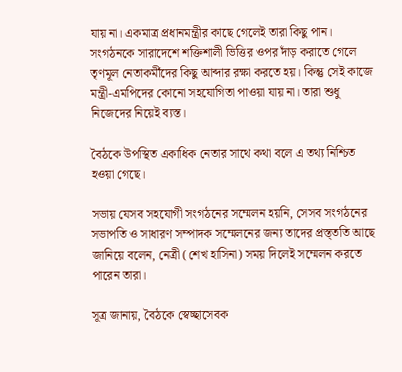যায় না। একমাত্র প্রধানমন্ত্রীর কাছে গেলেই তারা কিছু পান। সংগঠনকে সারাদেশে শক্তিশালী ভিত্তির ওপর দাঁড় করাতে গেলে তৃণমূল নেতাকর্মীদের কিছু আব্দার রক্ষা করতে হয়। কিন্তু সেই কাজে মন্ত্রী-এমপিদের কোনো সহযোগিতা পাওয়া যায় না। তারা শুধু নিজেদের নিয়েই ব্যস্ত।

বৈঠকে উপস্থিত একাধিক নেতার সাথে কথা বলে এ তথ্য নিশ্চিত হওয়া গেছে।

সভায় যেসব সহযোগী সংগঠনের সম্মেলন হয়নি, সেসব সংগঠনের সভাপতি ও সাধারণ সম্পাদক সম্মেলনের জন্য তাদের প্রস্ত্ততি আছে জানিয়ে বলেন, নেত্রী (শেখ হাসিনা) সময় দিলেই সম্মেলন করতে পারেন তারা।

সূত্র জানায়, বৈঠকে স্বেচ্ছাসেবক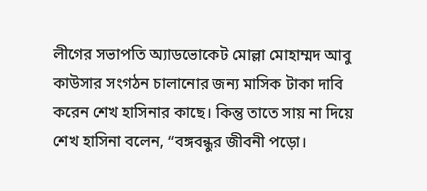লীগের সভাপতি অ্যাডভোকেট মোল্লা মোহাম্মদ আবু কাউসার সংগঠন চালানোর জন্য মাসিক টাকা দাবি করেন শেখ হাসিনার কাছে। কিন্তু তাতে সায় না দিয়ে শেখ হাসিনা বলেন, “বঙ্গবন্ধুর জীবনী পড়ো।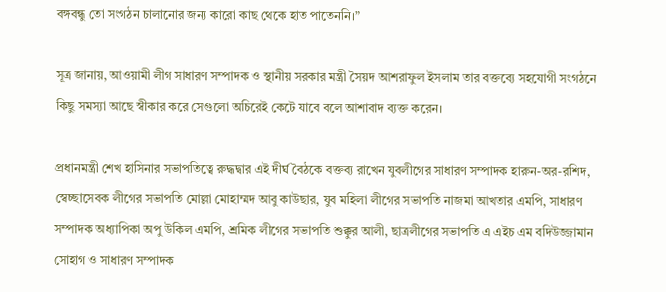বঙ্গবন্ধু তো সংগঠন চালানোর জন্য কারো কাছ থেকে হাত পাতেননি।”

সূত্র জানায়, আওয়ামী লীগ সাধারণ সম্পাদক ও স্থানীয় সরকার মন্ত্রী সৈয়দ আশরাফুল ইসলাম তার বক্তব্যে সহযোগী সংগঠনে কিছু সমস্যা আছে স্বীকার করে সেগুলো অচিরেই কেটে যাবে বলে আশাবাদ ব্যক্ত করেন।

প্রধানমন্ত্রী শেখ হাসিনার সভাপতিত্বে রুদ্ধদ্বার এই দীর্ঘ বৈঠকে বক্তব্য রাখেন যুবলীগের সাধারণ সম্পাদক হারুন-অর-রশিদ, স্বেচ্ছাসেবক লীগের সভাপতি মোল্লা মোহাম্মদ আবু কাউছার, যুব মহিলা লীগের সভাপতি নাজমা আখতার এমপি, সাধারণ সম্পাদক অধ্যাপিকা অপু উকিল এমপি, শ্রমিক লীগের সভাপতি শুক্কুর আলী, ছাত্রলীগের সভাপতি এ এইচ এম বদিউজ্জামান সোহাগ ও সাধারণ সম্পাদক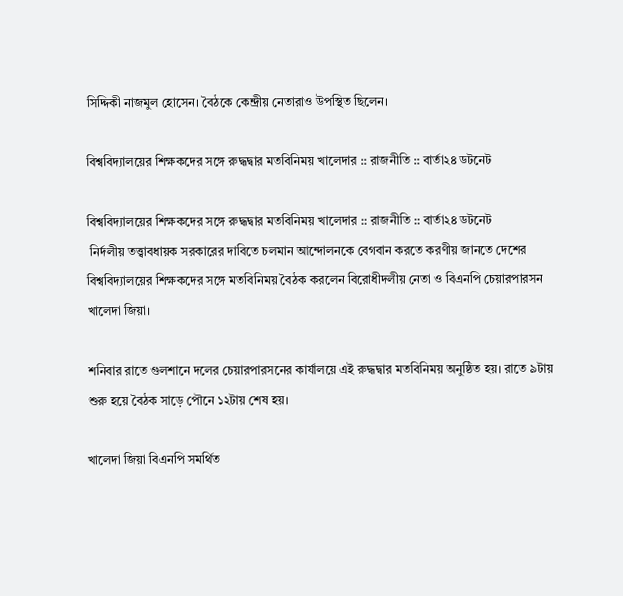সিদ্দিকী নাজমুল হোসেন। বৈঠকে কেন্দ্রীয় নেতারাও উপস্থিত ছিলেন।

বিশ্ববিদ্যালয়ের শিক্ষকদের সঙ্গে রুদ্ধদ্বার মতবিনিময় খালেদার :: রাজনীতি :: বার্তা২৪ ডটনেট

বিশ্ববিদ্যালয়ের শিক্ষকদের সঙ্গে রুদ্ধদ্বার মতবিনিময় খালেদার :: রাজনীতি :: বার্তা২৪ ডটনেট
 নির্দলীয় তত্ত্বাবধায়ক সরকারের দাবিতে চলমান আন্দোলনকে বেগবান করতে করণীয় জানতে দেশের বিশ্ববিদ্যালয়ের শিক্ষকদের সঙ্গে মতবিনিময় বৈঠক করলেন বিরোধীদলীয় নেতা ও বিএনপি চেয়ারপারসন খালেদা জিয়া।

শনিবার রাতে গুলশানে দলের চেয়ারপারসনের কার্যালয়ে এই রুদ্ধদ্বার মতবিনিময় অনুষ্ঠিত হয়। রাতে ৯টায় শুরু হয়ে বৈঠক সাড়ে পৌনে ১২টায় শেষ হয়।

খালেদা জিয়া বিএনপি সমর্থিত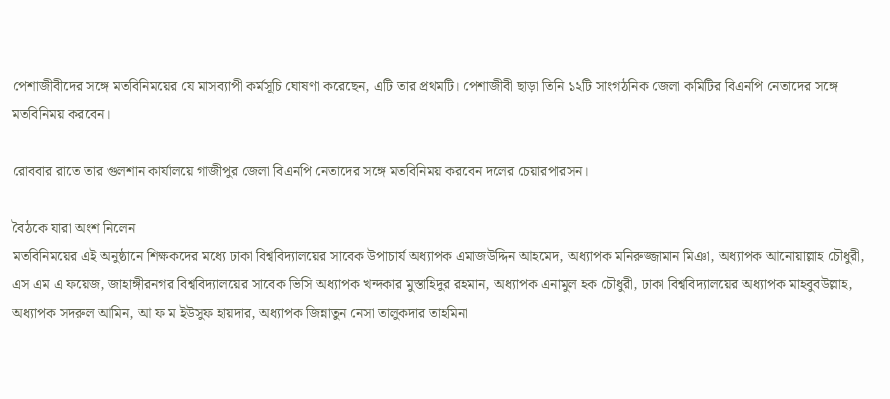পেশাজীবীদের সঙ্গে মতবিনিময়ের যে মাসব্যাপী কর্মসূচি ঘোষণা করেছেন, এটি তার প্রথমটি। পেশাজীবী ছাড়া তিনি ১২টি সাংগঠনিক জেলা কমিটির বিএনপি নেতাদের সঙ্গে মতবিনিময় করবেন।

রোববার রাতে তার গুলশান কার্যালয়ে গাজীপুর জেলা বিএনপি নেতাদের সঙ্গে মতবিনিময় করবেন দলের চেয়ারপারসন।

বৈঠকে যারা অংশ নিলেন
মতবিনিময়ের এই অনুষ্ঠানে শিক্ষকদের মধ্যে ঢাকা বিশ্ববিদ্যালয়ের সাবেক উপাচার্য অধ্যাপক এমাজউদ্দিন আহমেদ, অধ্যাপক মনিরুজ্জামান মিঞা, অধ্যাপক আনোয়াল্লাহ চৌধুরী, এস এম এ ফয়েজ, জাহাঙ্গীরনগর বিশ্ববিদ্যালয়ের সাবেক ভিসি অধ্যাপক খন্দকার মুস্তাহিদুর রহমান, অধ্যাপক এনামুল হক চৌধুরী, ঢাকা বিশ্ববিদ্যালয়ের অধ্যাপক মাহবুবউল্লাহ, অধ্যাপক সদরুল আমিন, আ ফ ম ইউসুফ হায়দার, অধ্যাপক জিন্নাতুন নেসা তালুকদার তাহমিনা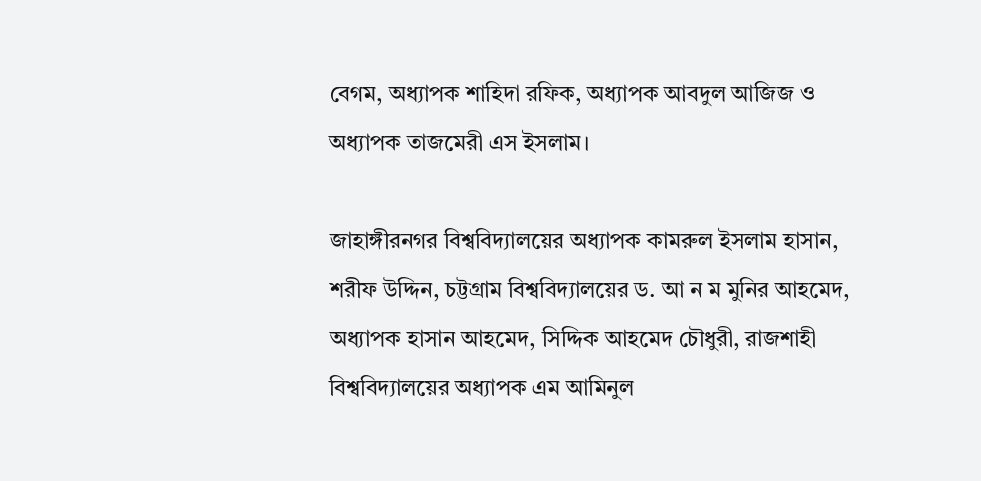বেগম, অধ্যাপক শাহিদা রফিক, অধ্যাপক আবদুল আজিজ ও অধ্যাপক তাজমেরী এস ইসলাম।

জাহাঙ্গীরনগর বিশ্ববিদ্যালয়ের অধ্যাপক কামরুল ইসলাম হাসান, শরীফ উদ্দিন, চট্টগ্রাম বিশ্ববিদ্যালয়ের ড. আ ন ম মুনির আহমেদ, অধ্যাপক হাসান আহমেদ, সিদ্দিক আহমেদ চৌধুরী, রাজশাহী বিশ্ববিদ্যালয়ের অধ্যাপক এম আমিনুল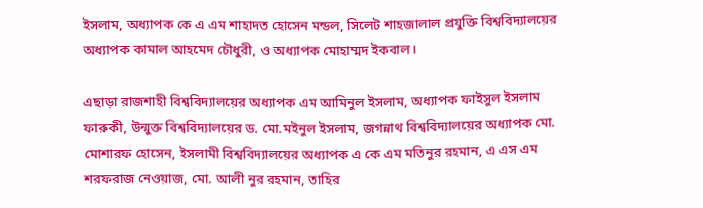ইসলাম, অধ্যাপক কে এ এম শাহাদত হোসেন মন্ডল, সিলেট শাহজালাল প্রযুক্তি বিশ্ববিদ্যালয়ের অধ্যাপক কামাল আহমেদ চৌধুরী, ও অধ্যাপক মোহাম্মদ ইকবাল।

এছাড়া রাজশাহী বিশ্ববিদ্যালয়ের অধ্যাপক এম আমিনুল ইসলাম, অধ্যাপক ফাইসুল ইসলাম ফারুকী, উন্মুক্ত বিশ্ববিদ্যালয়ের ড. মো.মইনুল ইসলাম, জগন্নাথ বিশ্ববিদ্যালয়ের অধ্যাপক মো. মোশারফ হোসেন, ইসলামী বিশ্ববিদ্যালয়ের অধ্যাপক এ কে এম মতিনুর রহমান, এ এস এম শরফরাজ নেওয়াজ, মো. আলী নুর রহমান, তাহির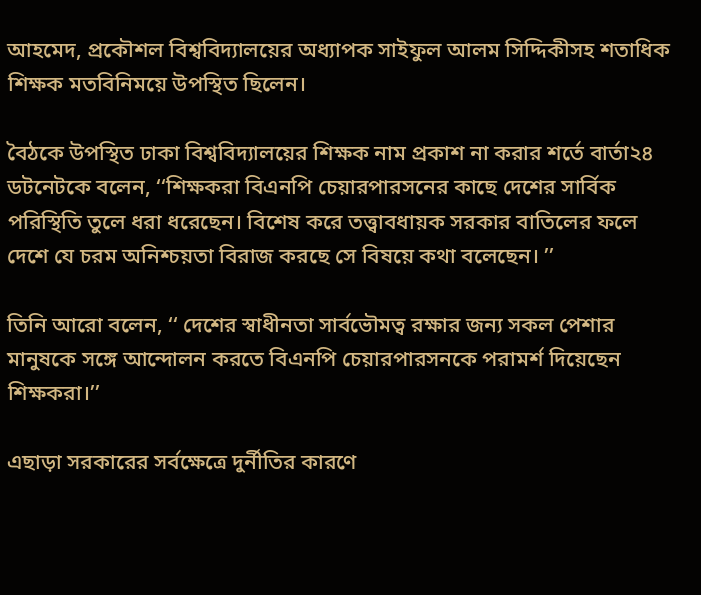আহমেদ, প্রকৌশল বিশ্ববিদ্যালয়ের অধ্যাপক সাইফুল আলম সিদ্দিকীসহ শতাধিক শিক্ষক মতবিনিময়ে উপস্থিত ছিলেন।

বৈঠকে উপস্থিত ঢাকা বিশ্ববিদ্যালয়ের শিক্ষক নাম প্রকাশ না করার শর্তে বার্তা২৪ ডটনেটকে বলেন, ‘‘শিক্ষকরা বিএনপি চেয়ারপারসনের কাছে দেশের সার্বিক পরিস্থিতি তুলে ধরা ধরেছেন। বিশেষ করে তত্ত্বাবধায়ক সরকার বাতিলের ফলে দেশে যে চরম অনিশ্চয়তা বিরাজ করছে সে বিষয়ে কথা বলেছেন। ’’

তিনি আরো বলেন, ‘‘ দেশের স্বাধীনতা সার্বভৌমত্ব রক্ষার জন্য সকল পেশার মানুষকে সঙ্গে আন্দোলন করতে বিএনপি চেয়ারপারসনকে পরামর্শ দিয়েছেন শিক্ষকরা।’’

এছাড়া সরকারের সর্বক্ষেত্রে দুর্নীতির কারণে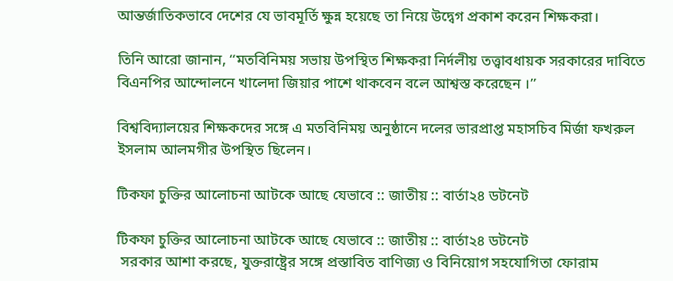আন্তর্জাতিকভাবে দেশের যে ভাবমূর্তি ক্ষুন্ন হয়েছে তা নিয়ে উদ্বেগ প্রকাশ করেন শিক্ষকরা।

তিনি আরো জানান, ‘‘মতবিনিময় সভায় উপস্থিত শিক্ষকরা নির্দলীয় তত্ত্বাবধায়ক সরকারের দাবিতে বিএনপির আন্দোলনে খালেদা জিয়ার পাশে থাকবেন বলে আশ্বস্ত করেছেন ।’’

বিশ্ববিদ্যালয়ের শিক্ষকদের সঙ্গে এ মতবিনিময় অনুষ্ঠানে দলের ভারপ্রাপ্ত মহাসচিব মির্জা ফখরুল ইসলাম আলমগীর উপস্থিত ছিলেন।

টিকফা চুক্তির আলোচনা আটকে আছে যেভাবে :: জাতীয় :: বার্তা২৪ ডটনেট

টিকফা চুক্তির আলোচনা আটকে আছে যেভাবে :: জাতীয় :: বার্তা২৪ ডটনেট
 সরকার আশা করছে, যুক্তরাষ্ট্রের সঙ্গে প্রস্তাবিত বাণিজ্য ও বিনিয়োগ সহযোগিতা ফোরাম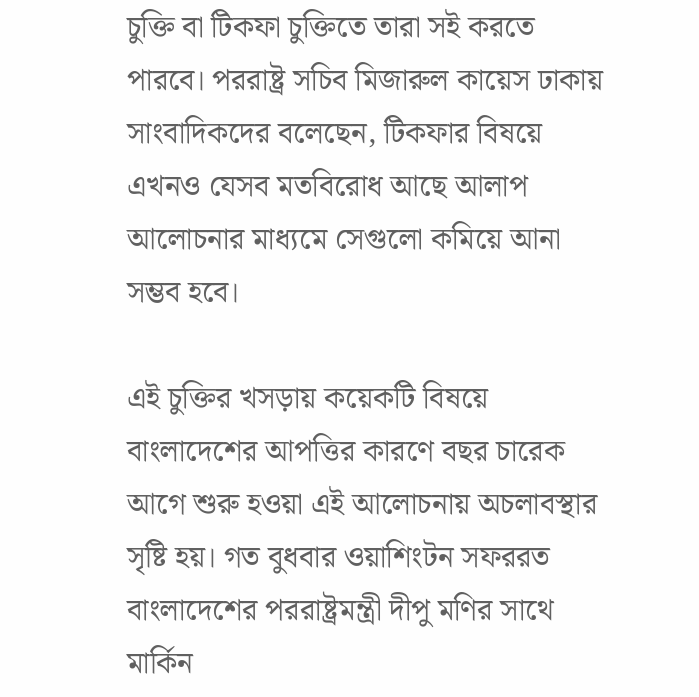চুক্তি বা টিকফা চুক্তিতে তারা সই করতে পারবে। পররাষ্ট্র সচিব মিজারুল কায়েস ঢাকায় সাংবাদিকদের বলেছেন, টিকফার বিষয়ে এখনও যেসব মতবিরোধ আছে আলাপ আলোচনার মাধ্যমে সেগুলো কমিয়ে আনা সম্ভব হবে।

এই চুক্তির খসড়ায় কয়েকটি বিষয়ে বাংলাদেশের আপত্তির কারণে বছর চারেক আগে শুরু হওয়া এই আলোচনায় অচলাবস্থার সৃষ্টি হয়। গত বুধবার ওয়াশিংটন সফররত বাংলাদেশের পররাষ্ট্রমন্ত্রী দীপু মণির সাথে মার্কিন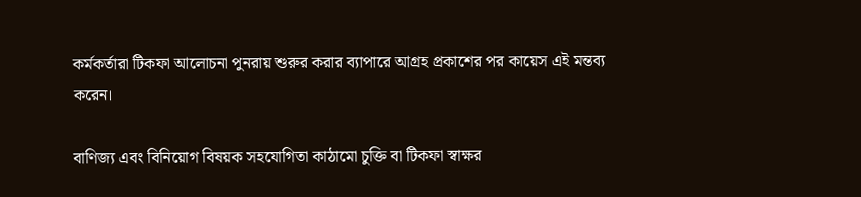কর্মকর্তারা টিকফা আলোচনা পুনরায় শুরুর করার ব্যাপারে আগ্রহ প্রকাশের পর কায়েস এই মন্তব্য করেন।

বাণিজ্য এবং বিনিয়োগ বিষয়ক সহযোগিতা কাঠামো চুক্তি বা টিকফা স্বাক্ষর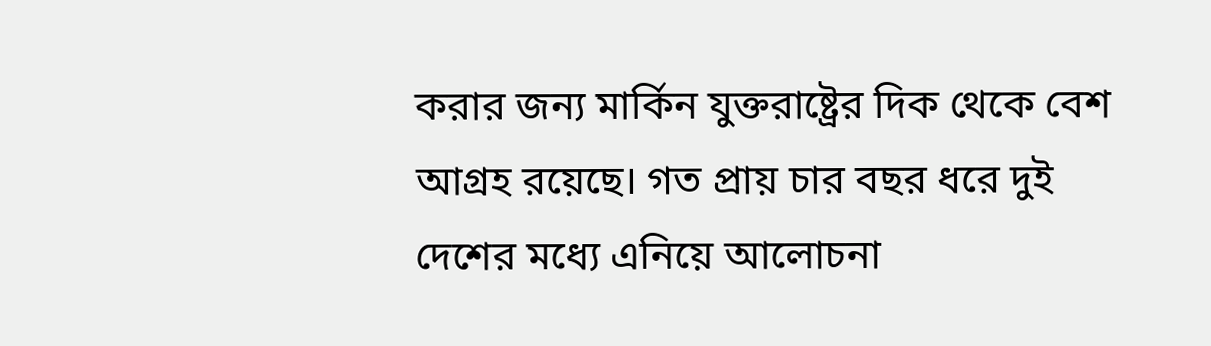করার জন্য মার্কিন যুক্তরাষ্ট্রের দিক থেকে বেশ আগ্রহ রয়েছে। গত প্রায় চার বছর ধরে দুই দেশের মধ্যে এনিয়ে আলোচনা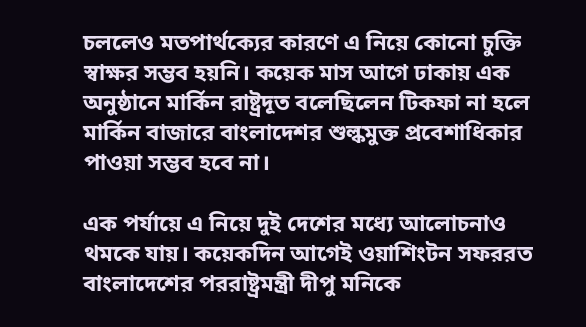চললেও মতপার্থক্যের কারণে এ নিয়ে কোনো চুক্তি স্বাক্ষর সম্ভব হয়নি। কয়েক মাস আগে ঢাকায় এক অনুষ্ঠানে মার্কিন রাষ্ট্রদূত বলেছিলেন টিকফা না হলে মার্কিন বাজারে বাংলাদেশর শুল্কমুক্ত প্রবেশাধিকার পাওয়া সম্ভব হবে না।

এক পর্যায়ে এ নিয়ে দুই দেশের মধ্যে আলোচনাও থমকে যায়। কয়েকদিন আগেই ওয়াশিংটন সফররত বাংলাদেশের পররাষ্ট্রমন্ত্রী দীপু মনিকে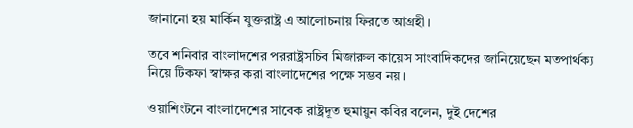জানানো হয় মার্কিন যুক্তরাষ্ট্র এ আলোচনায় ফিরতে আগ্রহী।

তবে শনিবার বাংলাদশের পররাষ্ট্রসচিব মিজারুল কায়েস সাংবাদিকদের জানিয়েছেন মতপার্থক্য নিয়ে টিকফা স্বাক্ষর করা বাংলাদেশের পক্ষে সম্ভব নয়।

ওয়াশিংটনে বাংলাদেশের সাবেক রাষ্ট্রদূত হুমায়ুন কবির বলেন, দুই দেশের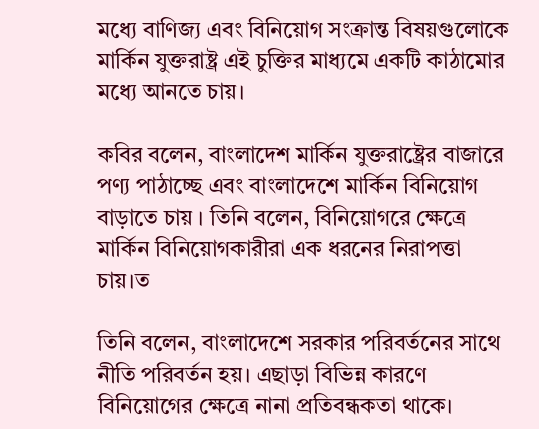মধ্যে বাণিজ্য এবং বিনিয়োগ সংক্রান্ত বিষয়গুলোকে মার্কিন যুক্তরাষ্ট্র এই চুক্তির মাধ্যমে একটি কাঠামোর মধ্যে আনতে চায়।

কবির বলেন, বাংলাদেশ মার্কিন যুক্তরাষ্ট্রের বাজারে পণ্য পাঠাচ্ছে এবং বাংলাদেশে মার্কিন বিনিয়োগ বাড়াতে চায় । তিনি বলেন, বিনিয়োগরে ক্ষেত্রে মার্কিন বিনিয়োগকারীরা এক ধরনের নিরাপত্তা চায়।ত

তিনি বলেন, বাংলাদেশে সরকার পরিবর্তনের সাথে নীতি পরিবর্তন হয়। এছাড়া বিভিন্ন কারণে বিনিয়োগের ক্ষেত্রে নানা প্রতিবন্ধকতা থাকে।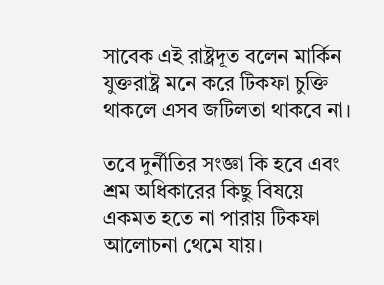সাবেক এই রাষ্ট্রদূত বলেন মার্কিন যুক্তরাষ্ট্র মনে করে টিকফা চুক্তি থাকলে এসব জটিলতা থাকবে না।

তবে দুর্নীতির সংজ্ঞা কি হবে এবং শ্রম অধিকারের কিছু বিষয়ে একমত হতে না পারায় টিকফা আলোচনা থেমে যায়।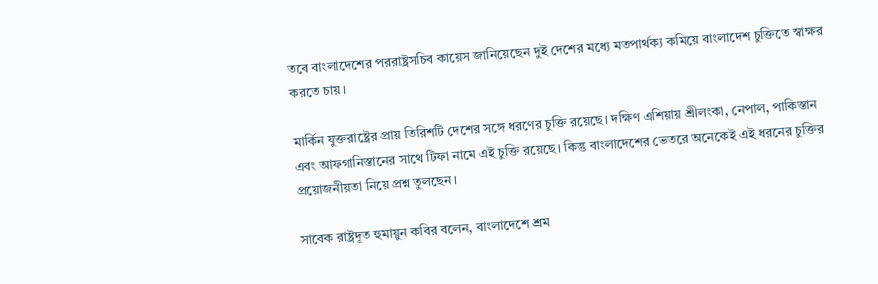তবে বাংলাদেশের পররাষ্ট্রসচিব কায়েস জানিয়েছেন দুই দেশের মধ্যে মতপার্থক্য কমিয়ে বাংলাদেশ চুক্তিতে স্বাক্ষর করতে চায়।

মার্কিন যুক্তরাষ্ট্রের প্রায় তিরিশটি দেশের সঙ্গে ধরণের চুক্তি রয়েছে। দক্ষিণ এশিয়ায় শ্রীলংকা, নেপাল, পাকিস্তান এবং আফগানিস্তানের সাথে টিফা নামে এই চুক্তি রয়েছে। কিন্তু বাংলাদেশের ভেতরে অনেকেই এই ধরনের চুক্তির প্রয়োজনীয়তা নিয়ে প্রশ্ন তুলছেন।

সাবেক রাষ্ট্রদূত হুমায়ুন কবির বলেন, বাংলাদেশে শ্রম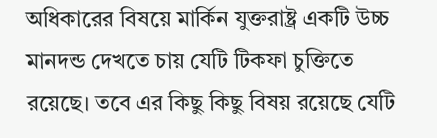অধিকারের বিষয়ে মার্কিন যুক্তরাষ্ট্র একটি উচ্চ মানদন্ড দেখতে চায় যেটি টিকফা চুক্তিতে রয়েছে। তবে এর কিছু কিছু বিষয় রয়েছে যেটি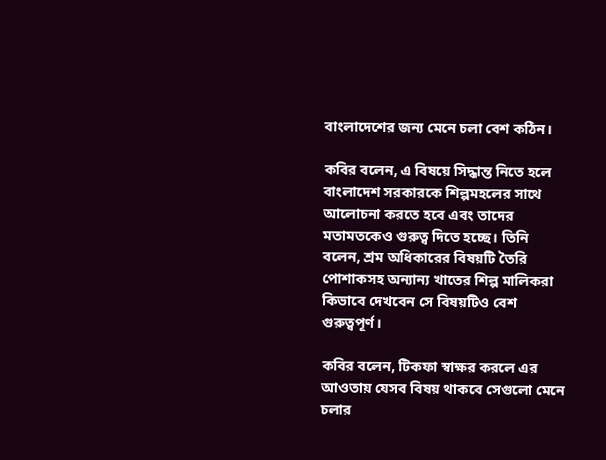বাংলাদেশের জন্য মেনে চলা বেশ কঠিন।

কবির বলেন, এ বিষয়ে সিদ্ধান্ত নিতে হলে বাংলাদেশ সরকারকে শিল্পমহলের সাথে আলোচনা করতে হবে এবং তাদের মতামতকেও গুরুত্ব দিতে হচ্ছে। তিনি বলেন, শ্রম অধিকারের বিষয়টি তৈরি পোশাকসহ অন্যান্য খাতের শিল্প মালিকরা কিভাবে দেখবেন সে বিষয়টিও বেশ গুরুত্বপূর্ণ।

কবির বলেন, টিকফা স্বাক্ষর করলে এর আওতায় যেসব বিষয় থাকবে সেগুলো মেনে চলার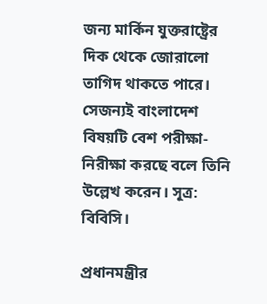জন্য মার্কিন যুক্তরাষ্ট্রের দিক থেকে জোরালো তাগিদ থাকতে পারে। সেজন্যই বাংলাদেশ বিষয়টি বেশ পরীক্ষা-নিরীক্ষা করছে বলে তিনি উল্লেখ করেন। সূত্র: বিবিসি।

প্রধানমন্ত্রীর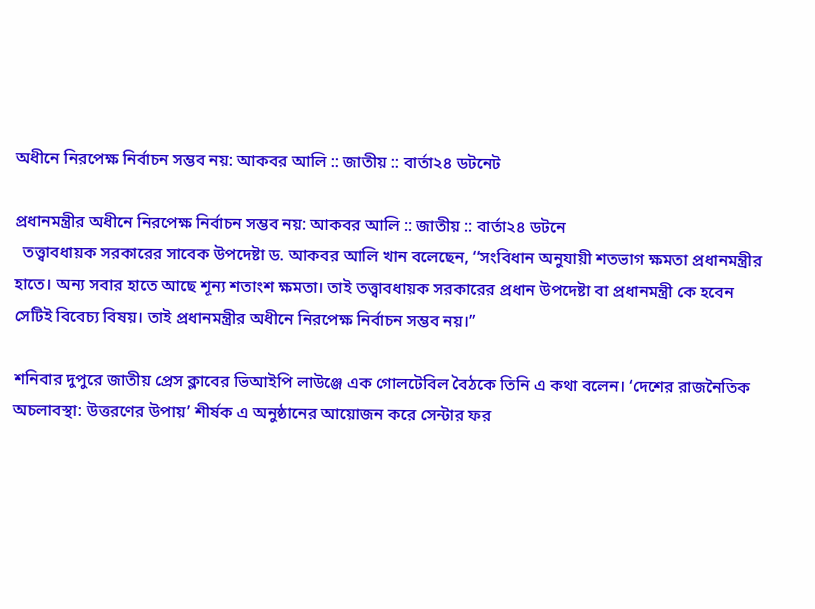অধীনে নিরপেক্ষ নির্বাচন সম্ভব নয়: আকবর আলি :: জাতীয় :: বার্তা২৪ ডটনেট

প্রধানমন্ত্রীর অধীনে নিরপেক্ষ নির্বাচন সম্ভব নয়: আকবর আলি :: জাতীয় :: বার্তা২৪ ডটনে
  তত্ত্বাবধায়ক সরকারের সাবেক উপদেষ্টা ড. আকবর আলি খান বলেছেন, ‘‘সংবিধান অনুযায়ী শতভাগ ক্ষমতা প্রধানমন্ত্রীর হাতে। অন্য সবার হাতে আছে শূন্য শতাংশ ক্ষমতা। তাই তত্ত্বাবধায়ক সরকারের প্রধান উপদেষ্টা বা প্রধানমন্ত্রী কে হবেন সেটিই বিবেচ্য বিষয়। তাই প্রধানমন্ত্রীর অধীনে নিরপেক্ষ নির্বাচন সম্ভব নয়।”

শনিবার দুপুরে জাতীয় প্রেস ক্লাবের ভিআইপি লাউঞ্জে এক গোলটেবিল বৈঠকে তিনি এ কথা বলেন। ‘দেশের রাজনৈতিক অচলাবস্থা: উত্তরণের উপায়’ শীর্ষক এ অনুষ্ঠানের আয়োজন করে সেন্টার ফর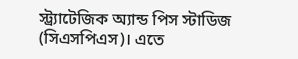স্ট্র্যাটেজিক অ্যান্ড পিস স্টাডিজ (সিএসপিএস)। এতে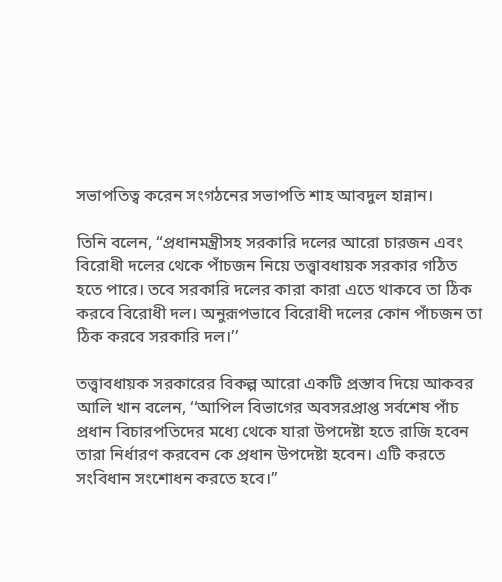সভাপতিত্ব করেন সংগঠনের সভাপতি শাহ আবদুল হান্নান।

তিনি বলেন, “প্রধানমন্ত্রীসহ সরকারি দলের আরো চারজন এবং বিরোধী দলের থেকে পাঁচজন নিয়ে তত্ত্বাবধায়ক সরকার গঠিত হতে পারে। তবে সরকারি দলের কারা কারা এতে থাকবে তা ঠিক করবে বিরোধী দল। অনুরূপভাবে বিরোধী দলের কোন পাঁচজন তা ঠিক করবে সরকারি দল।’’

তত্ত্বাবধায়ক সরকারের বিকল্প আরো একটি প্রস্তাব দিয়ে আকবর আলি খান বলেন, ‘‘আপিল বিভাগের অবসরপ্রাপ্ত সর্বশেষ পাঁচ প্রধান বিচারপতিদের মধ্যে থেকে যারা উপদেষ্টা হতে রাজি হবেন তারা নির্ধারণ করবেন কে প্রধান উপদেষ্টা হবেন। এটি করতে সংবিধান সংশোধন করতে হবে।’’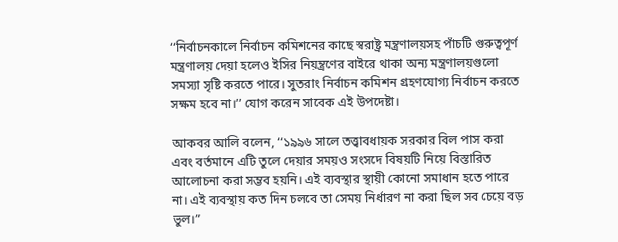‘‘নির্বাচনকালে নির্বাচন কমিশনের কাছে স্বরাষ্ট্র মন্ত্রণালয়সহ পাঁচটি গুরুত্বপূর্ণ মন্ত্রণালয় দেয়া হলেও ইসির নিয়ন্ত্রণের বাইরে থাকা অন্য মন্ত্রণালয়গুলো সমস্যা সৃষ্টি করতে পারে। সুতরাং নির্বাচন কমিশন গ্রহণযোগ্য নির্বাচন করতে সক্ষম হবে না।’’ যোগ করেন সাবেক এই উপদেষ্টা।

আকবর আলি বলেন, ‘‘১৯৯৬ সালে তত্ত্বাবধায়ক সরকার বিল পাস করা এবং বর্তমানে এটি তুলে দেয়ার সময়ও সংসদে বিষয়টি নিয়ে বিস্তারিত আলোচনা করা সম্ভব হয়নি। এই ব্যবস্থার স্থায়ী কোনো সমাধান হতে পারে না। এই ব্যবস্থায় কত দিন চলবে তা সেময় নির্ধারণ না করা ছিল সব চেয়ে বড় ভুল।”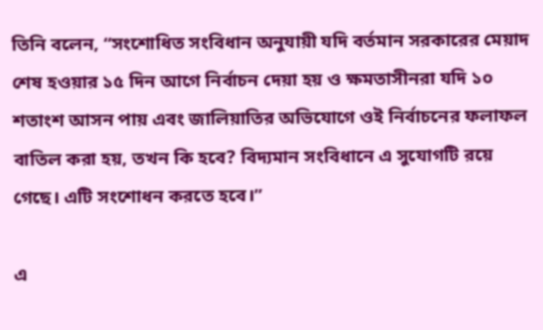তিনি বলেন, ‘‘সংশোধিত সংবিধান অনুযায়ী যদি বর্তমান সরকারের মেয়াদ শেষ হওয়ার ১৫ দিন আগে নির্বাচন দেয়া হয় ও ক্ষমতাসীনরা যদি ১০ শতাংশ আসন পায় এবং জালিয়াতির অভিযোগে ওই নির্বাচনের ফলাফল বাতিল করা হয়, তখন কি হবে? বিদ্যমান সংবিধানে এ সুযোগটি রয়ে গেছে। এটি সংশোধন করতে হবে।’’

এ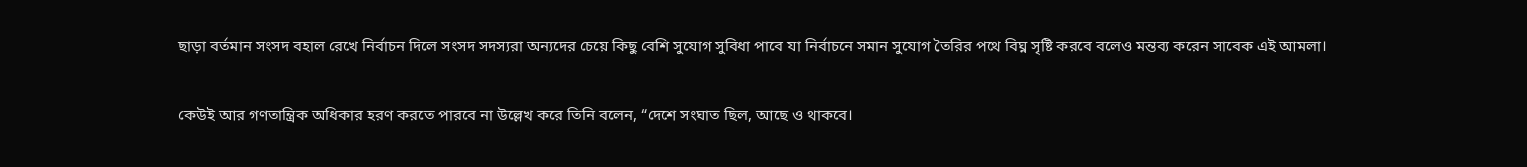ছাড়া বর্তমান সংসদ বহাল রেখে নির্বাচন দিলে সংসদ সদস্যরা অন্যদের চেয়ে কিছু বেশি সুযোগ সুবিধা পাবে যা নির্বাচনে সমান সুযোগ তৈরির পথে বিঘ্ন সৃষ্টি করবে বলেও মন্তব্য করেন সাবেক এই আমলা।

কেউই আর গণতান্ত্রিক অধিকার হরণ করতে পারবে না উল্লেখ করে তিনি বলেন, “দেশে সংঘাত ছিল, আছে ও থাকবে।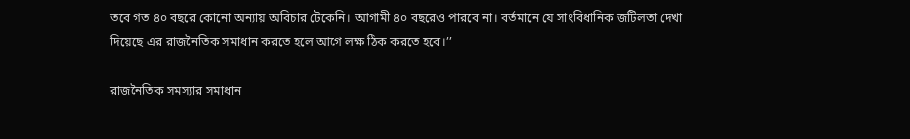তবে গত ৪০ বছরে কোনো অন্যায় অবিচার টেকেনি। আগামী ৪০ বছরেও পারবে না। বর্তমানে যে সাংবিধানিক জটিলতা দেখা দিয়েছে এর রাজনৈতিক সমাধান করতে হলে আগে লক্ষ ঠিক করতে হবে।’’

রাজনৈতিক সমস্যার সমাধান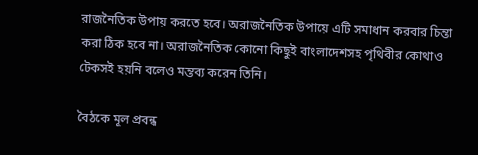রাজনৈতিক উপায় করতে হবে। অরাজনৈতিক উপায়ে এটি সমাধান করবার চিন্তা করা ঠিক হবে না। অরাজনৈতিক কোনো কিছুই বাংলাদেশসহ পৃথিবীর কোথাও টেকসই হয়নি বলেও মন্তব্য করেন তিনি।

বৈঠকে মূল প্রবন্ধ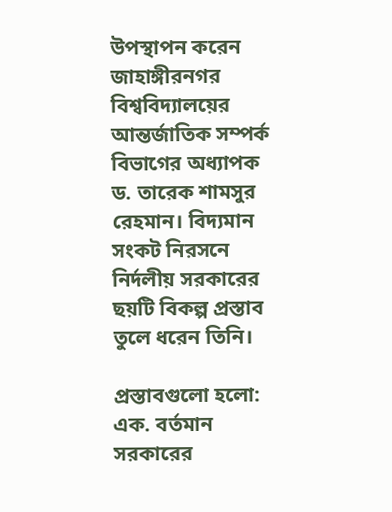উপস্থাপন করেন জাহাঙ্গীরনগর বিশ্ববিদ্যালয়ের আন্তর্জাতিক সম্পর্ক বিভাগের অধ্যাপক ড. তারেক শামসুর রেহমান। বিদ্যমান সংকট নিরসনে নির্দলীয় সরকারের ছয়টি বিকল্প প্রস্তাব তুলে ধরেন তিনি।

প্রস্তাবগুলো হলো: এক. বর্তমান সরকারের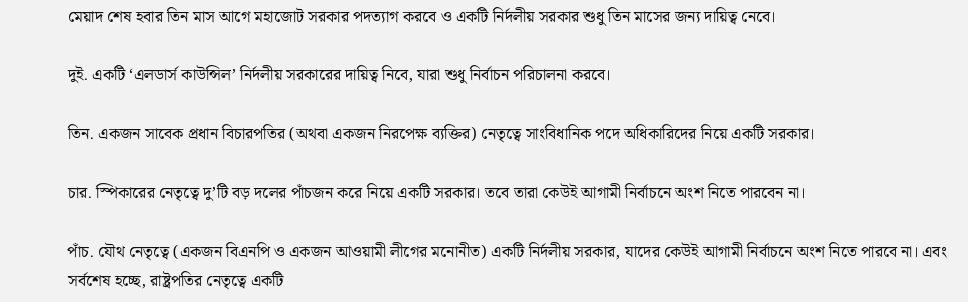মেয়াদ শেষ হবার তিন মাস আগে মহাজোট সরকার পদত্যাগ করবে ও একটি নির্দলীয় সরকার শুধু তিন মাসের জন্য দায়িত্ব নেবে।

দুই. একটি ‘এলডার্স কাউন্সিল’ নির্দলীয় সরকারের দায়িত্ব নিবে, যারা শুধু নির্বাচন পরিচালনা করবে।

তিন. একজন সাবেক প্রধান বিচারপতির (অথবা একজন নিরপেক্ষ ব্যক্তির) নেতৃত্বে সাংবিধানিক পদে অধিকারিদের নিয়ে একটি সরকার।

চার. স্পিকারের নেতৃত্বে দু’টি বড় দলের পাঁচজন করে নিয়ে একটি সরকার। তবে তারা কেউই আগামী নির্বাচনে অংশ নিতে পারবেন না।

পাঁচ. যৌথ নেতৃত্বে (একজন বিএনপি ও একজন আওয়ামী লীগের মনোনীত) একটি নির্দলীয় সরকার, যাদের কেউই আগামী নির্বাচনে অংশ নিতে পারবে না। এবং সর্বশেষ হচ্ছে, রাষ্ট্রপতির নেতৃত্বে একটি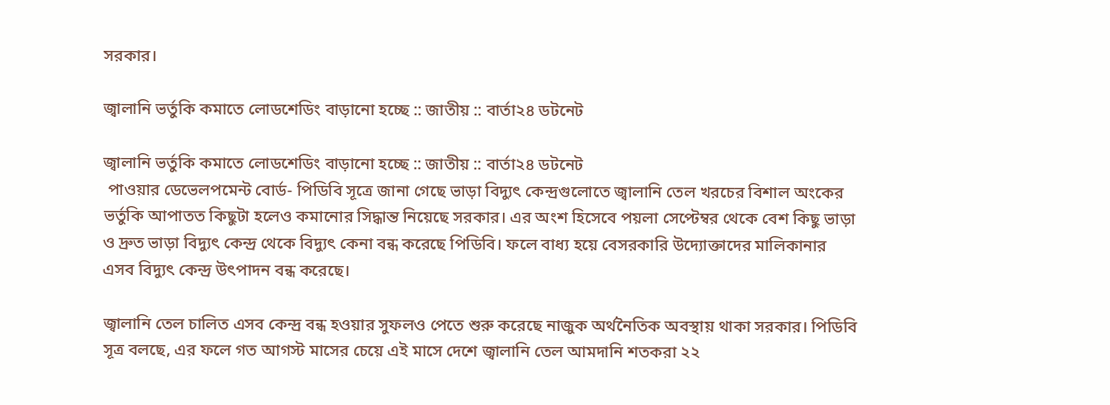সরকার।

জ্বালানি ভর্তুকি কমাতে লোডশেডিং বাড়ানো হচ্ছে :: জাতীয় :: বার্তা২৪ ডটনেট

জ্বালানি ভর্তুকি কমাতে লোডশেডিং বাড়ানো হচ্ছে :: জাতীয় :: বার্তা২৪ ডটনেট
 পাওয়ার ডেভেলপমেন্ট বোর্ড- পিডিবি সূত্রে জানা গেছে ভাড়া বিদ্যুৎ কেন্দ্রগুলোতে জ্বালানি তেল খরচের বিশাল অংকের ভর্তুকি আপাতত কিছুটা হলেও কমানোর সিদ্ধান্ত নিয়েছে সরকার। এর অংশ হিসেবে পয়লা সেপ্টেম্বর থেকে বেশ কিছু ভাড়া ও দ্রুত ভাড়া বিদ্যুৎ কেন্দ্র থেকে বিদ্যুৎ কেনা বন্ধ করেছে পিডিবি। ফলে বাধ্য হয়ে বেসরকারি উদ্যোক্তাদের মালিকানার এসব বিদ্যুৎ কেন্দ্র উৎপাদন বন্ধ করেছে।

জ্বালানি তেল চালিত এসব কেন্দ্র বন্ধ হওয়ার সুফলও পেতে শুরু করেছে নাজুক অর্থনৈতিক অবস্থায় থাকা সরকার। পিডিবি সূত্র বলছে, এর ফলে গত আগস্ট মাসের চেয়ে এই মাসে দেশে জ্বালানি তেল আমদানি শতকরা ২২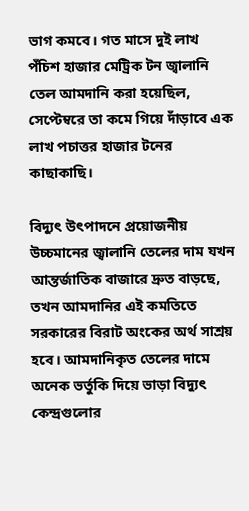ভাগ কমবে। গত মাসে দুই লাখ পঁচিশ হাজার মেট্রিক টন জ্বালানি তেল আমদানি করা হয়েছিল, সেপ্টেম্বরে তা কমে গিয়ে দাঁড়াবে এক লাখ পচাত্তর হাজার টনের কাছাকাছি।

বিদ্যুৎ উৎপাদনে প্রয়োজনীয় উচ্চমানের জ্বালানি তেলের দাম যখন আন্তর্জাতিক বাজারে দ্রুত বাড়ছে,  তখন আমদানির এই কমতিতে সরকারের বিরাট অংকের অর্থ সাশ্রয় হবে। আমদানিকৃত তেলের দামে অনেক ভর্তুকি দিয়ে ভাড়া বিদ্যুৎ কেন্দ্রগুলোর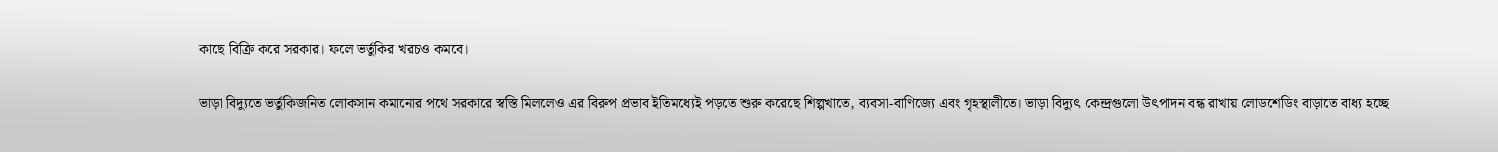কাছে বিক্রি করে সরকার। ফলে ভর্তুকির খরচও কমবে।

ভাড়া বিদ্যুতে ভর্তুকিজনিত লোকসান কমানোর পথে সরকারে স্বস্তি মিললেও এর বিরুপ প্রভাব ইতিমধ্যেই পড়তে শুরু করেছে শিল্পখাতে, ব্যবসা-বাণিজ্যে এবং গৃহস্থালীতে। ভাড়া বিদ্যুৎ কেন্দ্রগুলো উৎপাদন বন্ধ রাখায় লোডশেডিং বাড়াতে বাধ্য হচ্ছে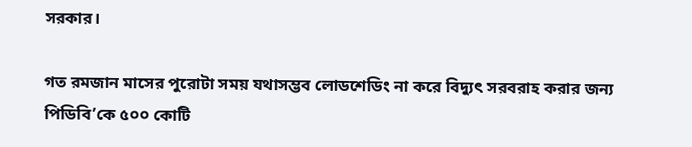সরকার।

গত রমজান মাসের পুরোটা সময় যথাসম্ভব লোডশেডিং না করে বিদ্যুৎ সরবরাহ করার জন্য পিডিবি’কে ৫০০ কোটি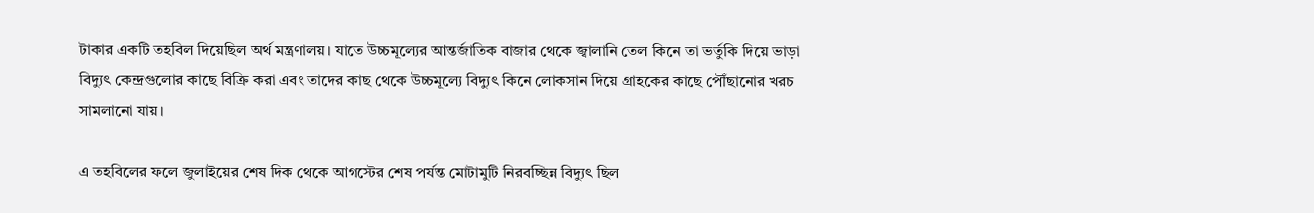টাকার একটি তহবিল দিয়েছিল অর্থ মন্ত্রণালয়। যাতে উচ্চমূল্যের আন্তর্জাতিক বাজার থেকে জ্বালানি তেল কিনে তা ভর্তুকি দিয়ে ভাড়া বিদ্যুৎ কেন্দ্রগুলোর কাছে বিক্রি করা এবং তাদের কাছ থেকে উচ্চমূল্যে বিদ্যুৎ কিনে লোকসান দিয়ে গ্রাহকের কাছে পৌঁছানোর খরচ সামলানো যায়।

এ তহবিলের ফলে জুলাইয়ের শেষ দিক থেকে আগস্টের শেষ পর্যন্ত মোটামুটি নিরবচ্ছিন্ন বিদ্যুৎ ছিল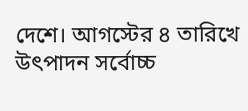দেশে। আগস্টের ৪ তারিখে উৎপাদন সর্বোচ্চ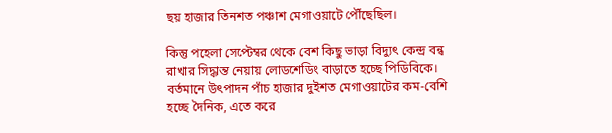ছয় হাজার তিনশত পঞ্চাশ মেগাওয়াটে পৌঁছেছিল।

কিন্তু পহেলা সেপ্টেম্বর থেকে বেশ কিছু ভাড়া বিদ্যুৎ কেন্দ্র বন্ধ রাখার সিদ্ধান্ত নেয়ায় লোডশেডিং বাড়াতে হচ্ছে পিডিবিকে। বর্তমানে উৎপাদন পাঁচ হাজার দুইশত মেগাওয়াটের কম-বেশি হচ্ছে দৈনিক, এতে করে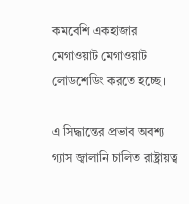কমবেশি একহাজার মেগাওয়াট মেগাওয়াট লোডশেডিং করতে হচ্ছে।

এ সিদ্ধান্তের প্রভাব অবশ্য গ্যাস জ্বালানি চালিত রাষ্ট্রায়ত্ব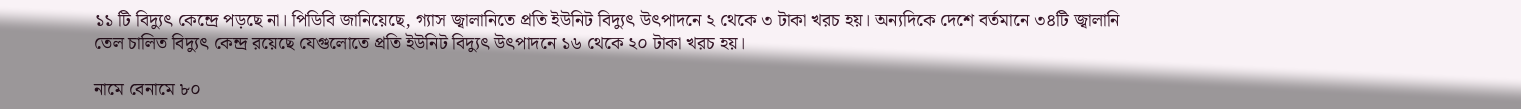১১ টি বিদ্যুৎ কেন্দ্রে পড়ছে না। পিডিবি জানিয়েছে, গ্যাস জ্বালানিতে প্রতি ইউনিট বিদ্যুৎ উৎপাদনে ২ থেকে ৩ টাকা খরচ হয়। অন্যদিকে দেশে বর্তমানে ৩৪টি জ্বালানি তেল চালিত বিদ্যুৎ কেন্দ্র রয়েছে যেগুলোতে প্রতি ইউনিট বিদ্যুৎ উৎপাদনে ১৬ থেকে ২০ টাকা খরচ হয়।

নামে বেনামে ৮০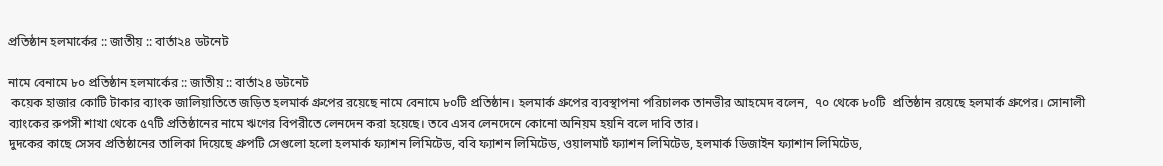প্রতিষ্ঠান হলমার্কের :: জাতীয় :: বার্তা২৪ ডটনেট

নামে বেনামে ৮০ প্রতিষ্ঠান হলমার্কের :: জাতীয় :: বার্তা২৪ ডটনেট
 কয়েক হাজার কোটি টাকার ব্যাংক জালিয়াতিতে জড়িত হলমার্ক গ্রুপের রয়েছে নামে বেনামে ৮০টি প্রতিষ্ঠান। হলমার্ক গ্রুপের ব্যবস্থাপনা পরিচালক তানভীর আহমেদ বলেন,  ৭০ থেকে ৮০টি  প্রতিষ্ঠান রয়েছে হলমার্ক গ্রুপের। সোনালী ব্যাংকের রুপসী শাখা থেকে ৫৭টি প্রতিষ্ঠানের নামে ঋণের বিপরীতে লেনদেন করা হয়েছে। তবে এসব লেনদেনে কোনো অনিয়ম হয়নি বলে দাবি তার।
দুদকের কাছে সেসব প্রতিষ্ঠানের তালিকা দিয়েছে গ্রুপটি সেগুলো হলো হলমার্ক ফ্যাশন লিমিটেড, ববি ফ্যাশন লিমিটেড, ওয়ালমার্ট ফ্যাশন লিমিটেড, হলমার্ক ডিজাইন ফ্যাশান লিমিটেড,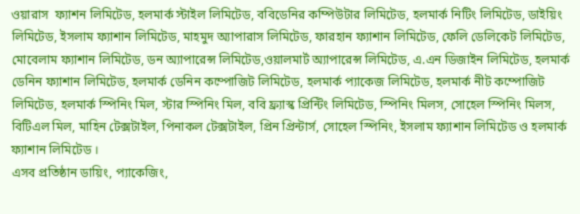ওয়ারাস  ফ্যাশন লিমিটেড, হলমার্ক স্টাইল লিমিটেড, ববিডেনির কম্পিউটার লিমিটেড, হলমার্ক নিটিং লিমিটেড, ডাইয়িং লিমিটেড, ইসলাম ফ্যাশান লিমিটেড, মাহমুদ অ্যাপারাস লিমিটেড, ফারহান ফ্যাশান লিমিটেড, ফেলি ডেলিকেট লিমিটেড, মোবেলাম ফ্যাশান লিমিটেড, ডন অ্যাপারেন্স লিমিটেড,ওয়ালমার্ট অ্যাপারেন্স লিমিটেড, এ.এন ডিজাইন লিমিটেড, হলমার্ক ডেনিন ফ্যাশান লিমিটেড, হলমার্ক ডেনিন কম্পোজিট লিমিটেড, হলমার্ক প্যাকেজ লিমিটেড, হলমার্ক নীট কম্পোজিট লিমিটেড, হলমার্ক স্পিনিং মিল, স্টার স্পিনিং মিল, ববি ফ্র্যাস্ক প্রিন্টিং লিমিটেড, স্পিনিং মিলস, সোহেল স্পিনিং মিলস, বিটিএল মিল, মাহিন টেক্সটাইল, পিনাকল টেক্সটাইল, প্রিন প্রিন্টার্স, সোহেল স্পিনিং, ইসলাম ফ্যাশান লিমিটেড ও হলমার্ক ফ্যাশান লিমিটেড ।
এসব প্রতিষ্ঠান ডায়িং, প্যাকেজিং,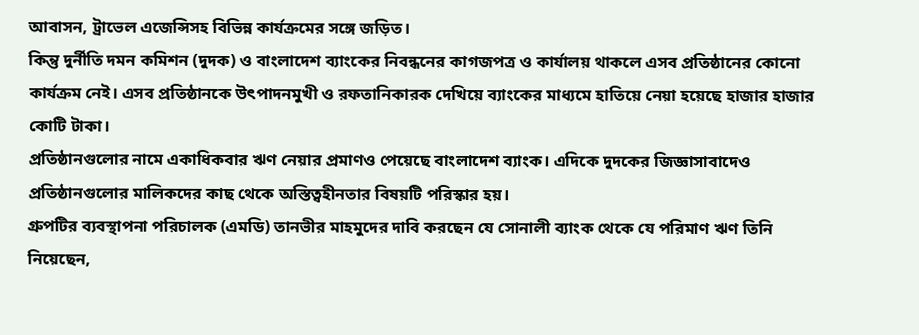আবাসন, ট্রাভেল এজেন্সিসহ বিভিন্ন কার্যক্রমের সঙ্গে জড়িত।
কিন্তু দুর্নীতি দমন কমিশন (দুদক) ও বাংলাদেশ ব্যাংকের নিবন্ধনের কাগজপত্র ও কার্যালয় থাকলে এসব প্রতিষ্ঠানের কোনো কার্যক্রম নেই। এসব প্রতিষ্ঠানকে উৎপাদনমুখী ও রফতানিকারক দেখিয়ে ব্যাংকের মাধ্যমে হাতিয়ে নেয়া হয়েছে হাজার হাজার কোটি টাকা।
প্রতিষ্ঠানগুলোর নামে একাধিকবার ঋণ নেয়ার প্রমাণও পেয়েছে বাংলাদেশ ব্যাংক। এদিকে দুদকের জিজ্ঞাসাবাদেও প্রতিষ্ঠানগুলোর মালিকদের কাছ থেকে অস্তিত্বহীনতার বিষয়টি পরিস্কার হয়।
গ্রুপটির ব্যবস্থাপনা পরিচালক (এমডি) তানভীর মাহমুদের দাবি করছেন যে সোনালী ব্যাংক থেকে যে পরিমাণ ঋণ তিনি নিয়েছেন,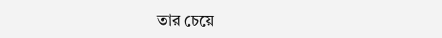তার চেয়ে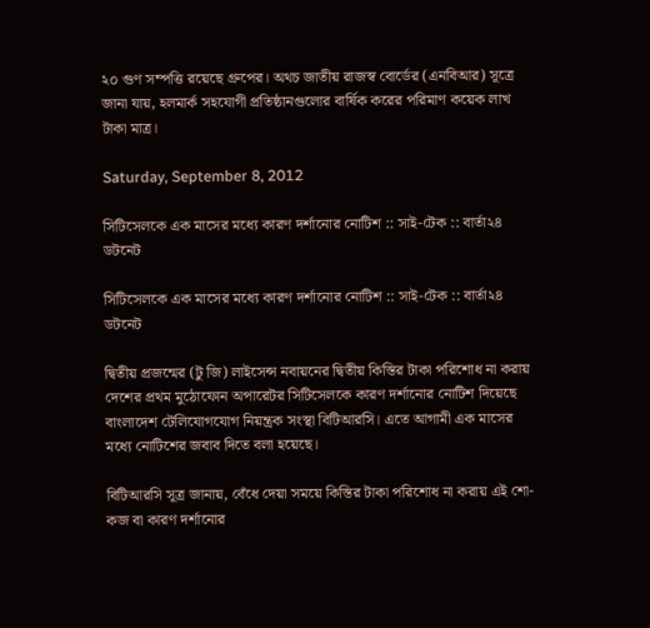২০ গুণ সম্পত্তি রয়েছে গ্রুপের। অথচ জাতীয় রাজস্ব বোর্ডের (এনবিআর) সূত্রে জানা যায়, হলমার্ক সহযোগী প্রতিষ্ঠানগুলোর বার্ষিক করের পরিমাণ কয়েক লাখ টাকা মাত্র।

Saturday, September 8, 2012

সিটিসেলকে এক মাসের মধ্যে কারণ দর্শানোর নোটিশ :: সাই-টেক :: বার্তা২৪ ডটনেট

সিটিসেলকে এক মাসের মধ্যে কারণ দর্শানোর নোটিশ :: সাই-টেক :: বার্তা২৪ ডটনেট

দ্বিতীয় প্রজন্মের (টু জি) লাইসেন্স নবায়নের দ্বিতীয় কিস্তির টাকা পরিশোধ না করায় দেশের প্রথম মুঠোফোন অপারেটর সিটিসেলকে কারণ দর্শানোর নোটিশ দিয়েছে বাংলাদেশ টেলিযোগযোগ নিয়ন্ত্রক সংস্থা বিটিআরসি। এতে আগামী এক মাসের মধ্যে নোটিশের জবাব দিতে বলা হয়েছে।

বিটিআরসি সূত্র জানায়, বেঁধে দেয়া সময়ে কিস্তির টাকা পরিশোধ না করায় এই শো-কজ বা কারণ দর্শানোর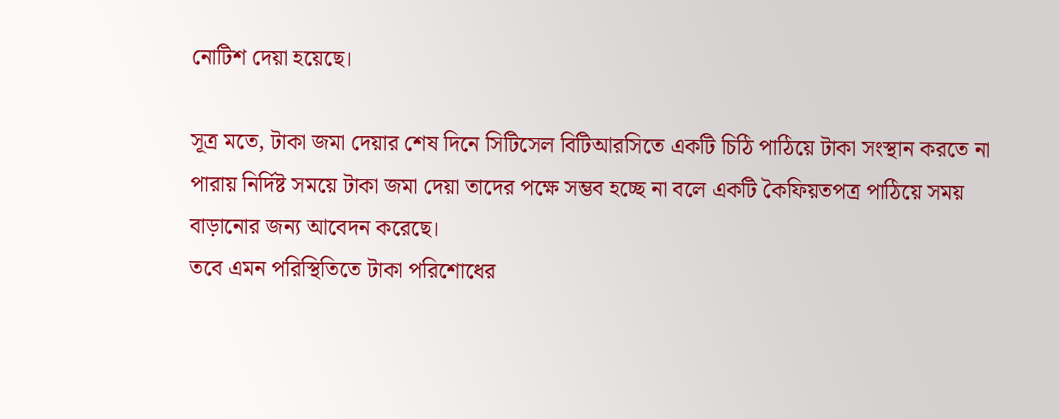নোটিশ দেয়া হয়েছে।

সূত্র মতে, টাকা জমা দেয়ার শেষ দিনে সিটিসেল বিটিআরসিতে একটি চিঠি পাঠিয়ে টাকা সংস্থান করতে না পারায় নির্দিষ্ট সময়ে টাকা জমা দেয়া তাদের পক্ষে সম্ভব হচ্ছে না বলে একটি কৈফিয়তপত্র পাঠিয়ে সময় বাড়ানোর জন্য আবেদন করেছে।
তবে এমন পরিস্থিতিতে টাকা পরিশোধের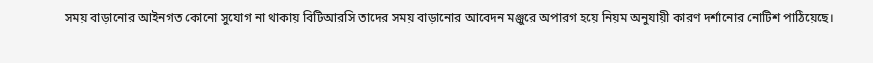সময় বাড়ানোর আইনগত কোনো সুযোগ না থাকায় বিটিআরসি তাদের সময় বাড়ানোর আবেদন মঞ্জুরে অপারগ হয়ে নিয়ম অনুযায়ী কারণ দর্শানোর নোটিশ পাঠিয়েছে।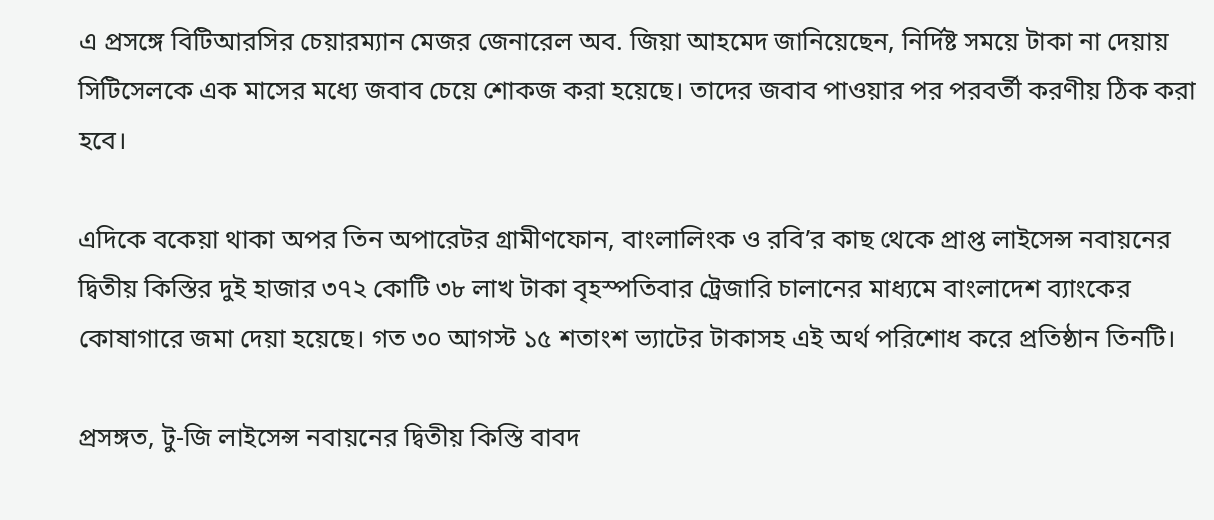এ প্রসঙ্গে বিটিআরসির চেয়ারম্যান মেজর জেনারেল অব. জিয়া আহমেদ জানিয়েছেন, নির্দিষ্ট সময়ে টাকা না দেয়ায় সিটিসেলকে এক মাসের মধ্যে জবাব চেয়ে শোকজ করা হয়েছে। তাদের জবাব পাওয়ার পর পরবর্তী করণীয় ঠিক করা হবে।

এদিকে বকেয়া থাকা অপর তিন অপারেটর গ্রামীণফোন, বাংলালিংক ও রবি’র কাছ থেকে প্রাপ্ত লাইসেন্স নবায়নের দ্বিতীয় কিস্তির দুই হাজার ৩৭২ কোটি ৩৮ লাখ টাকা বৃহস্পতিবার ট্রেজারি চালানের মাধ্যমে বাংলাদেশ ব্যাংকের কোষাগারে জমা দেয়া হয়েছে। গত ৩০ আগস্ট ১৫ শতাংশ ভ্যাটের টাকাসহ এই অর্থ পরিশোধ করে প্রতিষ্ঠান তিনটি।

প্রসঙ্গত, টু-জি লাইসেন্স নবায়নের দ্বিতীয় কিস্তি বাবদ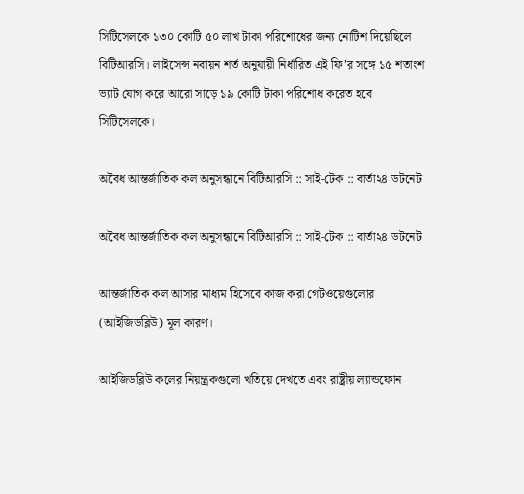সিটিসেলকে ১৩০ কোটি ৫০ লাখ টাকা পরিশোধের জন্য নোটিশ দিয়েছিলে বিটিআরসি। লাইসেন্স নবায়ন শর্ত অনুযায়ী নির্ধারিত এই ফি’র সঙ্গে ১৫ শতাংশ ভ্যাট যোগ করে আরো সাড়ে ১৯ কোটি টাকা পরিশোধ করেত হবে সিটিসেলকে।

অবৈধ আন্তর্জাতিক কল অনুসন্ধানে বিটিআরসি :: সাই-টেক :: বার্তা২৪ ডটনেট

অবৈধ আন্তর্জাতিক কল অনুসন্ধানে বিটিআরসি :: সাই-টেক :: বার্তা২৪ ডটনেট

আন্তর্জাতিক কল আসার মাধ্যম হিসেবে কাজ করা গেটওয়েগুলোর (আইজিডব্লিউ) মূল কারণ।

আইজিডব্লিউ কলের নিয়ন্ত্রকগুলো খতিয়ে দেখতে এবং রাষ্ট্রীয় ল্যান্ডফোন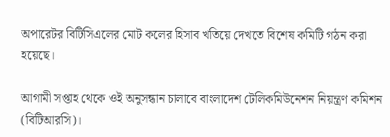অপারেটর বিটিসিএলের মোট কলের হিসাব খতিয়ে দেখতে বিশেষ কমিটি গঠন করা হয়েছে।

আগামী সপ্তাহ থেকে ওই অনুসন্ধান চালাবে বাংলাদেশ টেলিকমিউনেশন নিয়ন্ত্রণ কমিশন (বিটিআরসি)।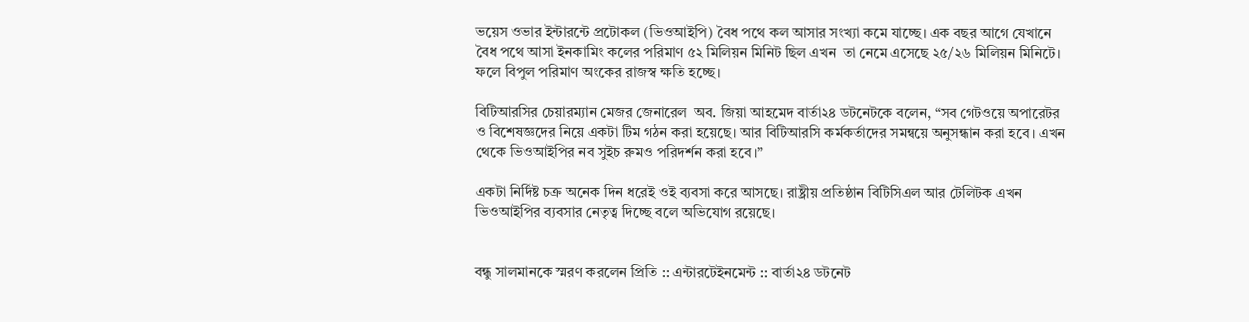ভয়েস ওভার ইন্টারন্টে প্রটোকল (ভিওআইপি) বৈধ পথে কল আসার সংখ্যা কমে যাচ্ছে। এক বছর আগে যেখানে বৈধ পথে আসা ইনকামিং কলের পরিমাণ ৫২ মিলিয়ন মিনিট ছিল এখন  তা নেমে এসেছে ২৫/২৬ মিলিয়ন মিনিটে। ফলে বিপুল পরিমাণ অংকের রাজস্ব ক্ষতি হচ্ছে।

বিটিআরসির চেয়ারম্যান মেজর জেনারেল  অব. জিয়া আহমেদ বার্তা২৪ ডটনেটকে বলেন, “সব গেটওয়ে অপারেটর ও বিশেষজ্ঞদের নিয়ে একটা টিম গঠন করা হয়েছে। আর বিটিআরসি কর্মকর্তাদের সমন্বয়ে অনুসন্ধান করা হবে। এখন থেকে ভিওআইপির নব সুইচ রুমও পরিদর্শন করা হবে।”

একটা নির্দিষ্ট চক্র অনেক দিন ধরেই ওই ব্যবসা করে আসছে। রাষ্ট্রীয় প্রতিষ্ঠান বিটিসিএল আর টেলিটক এখন ভিওআইপির ব্যবসার নেতৃত্ব দিচ্ছে বলে অভিযোগ রয়েছে।


বন্ধু সালমানকে স্মরণ করলেন প্রিতি :: এন্টারটেইনমেন্ট :: বার্তা২৪ ডটনেট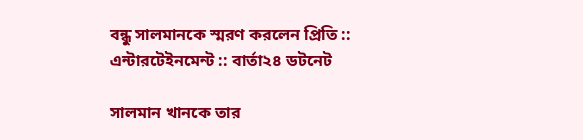বন্ধু সালমানকে স্মরণ করলেন প্রিতি :: এন্টারটেইনমেন্ট :: বার্তা২৪ ডটনেট

সালমান খানকে তার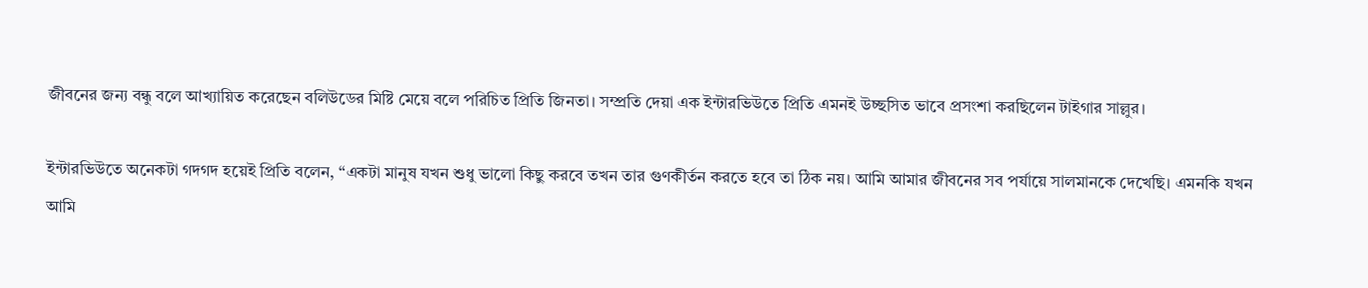জীবনের জন্য বন্ধু বলে আখ্যায়িত করেছেন বলিউডের মিষ্টি মেয়ে বলে পরিচিত প্রিতি জিনতা। সম্প্রতি দেয়া এক ইন্টারভিউতে প্রিতি এমনই উচ্ছসিত ভাবে প্রসংশা করছিলেন টাইগার সাল্লুর।

ইন্টারভিউতে অনেকটা গদগদ হয়েই প্রিতি বলেন, “একটা মানুষ যখন শুধু ভালো কিছু করবে তখন তার গুণকীর্তন করতে হবে তা ঠিক নয়। আমি আমার জীবনের সব পর্যায়ে সালমানকে দেখেছি। এমনকি যখন আমি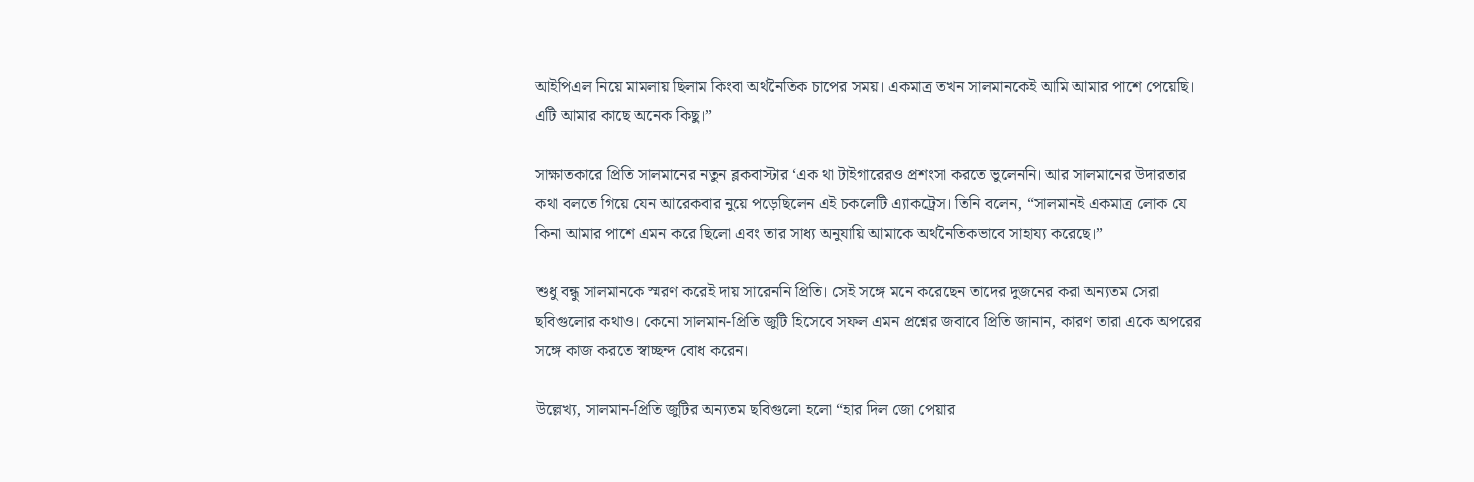আইপিএল নিয়ে মামলায় ছিলাম কিংবা অর্থনৈতিক চাপের সময়। একমাত্র তখন সালমানকেই আমি আমার পাশে পেয়েছি। এটি আমার কাছে অনেক কিছু।”

সাক্ষাতকারে প্রিতি সালমানের নতুন ব্লকবাস্টার ‘এক থা টাইগারেরও প্রশংসা করতে ভুলেননি। আর সালমানের উদারতার কথা বলতে গিয়ে যেন আরেকবার নুয়ে পড়েছিলেন এই চকলেটি এ্যাকট্রেস। তিনি বলেন, “সালমানই একমাত্র লোক যে কিনা আমার পাশে এমন করে ছিলো এবং তার সাধ্য অনুযায়ি আমাকে অর্থনৈতিকভাবে সাহায্য করেছে।”

শুধু বন্ধু সালমানকে স্মরণ করেই দায় সারেননি প্রিতি। সেই সঙ্গে মনে করেছেন তাদের দুজনের করা অন্যতম সেরা ছবিগুলোর কথাও। কেনো সালমান-প্রিতি জুটি হিসেবে সফল এমন প্রশ্নের জবাবে প্রিতি জানান, কারণ তারা একে অপরের সঙ্গে কাজ করতে স্বাচ্ছন্দ বোধ করেন।

উল্লেখ্য, সালমান-প্রিতি জুটির অন্যতম ছবিগুলো হলো “হার দিল জো পেয়ার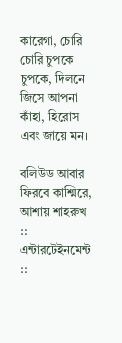কারেগা, চোরি চোরি চুপকে চুপকে, দিলনে জিসে আপনা কাঁহা, হিরোস এবং জায়ে মন।

বলিউড আবার ফিরবে কাশ্মিরে, আশায় শাহরুখ :: এন্টারটেইনমেন্ট ::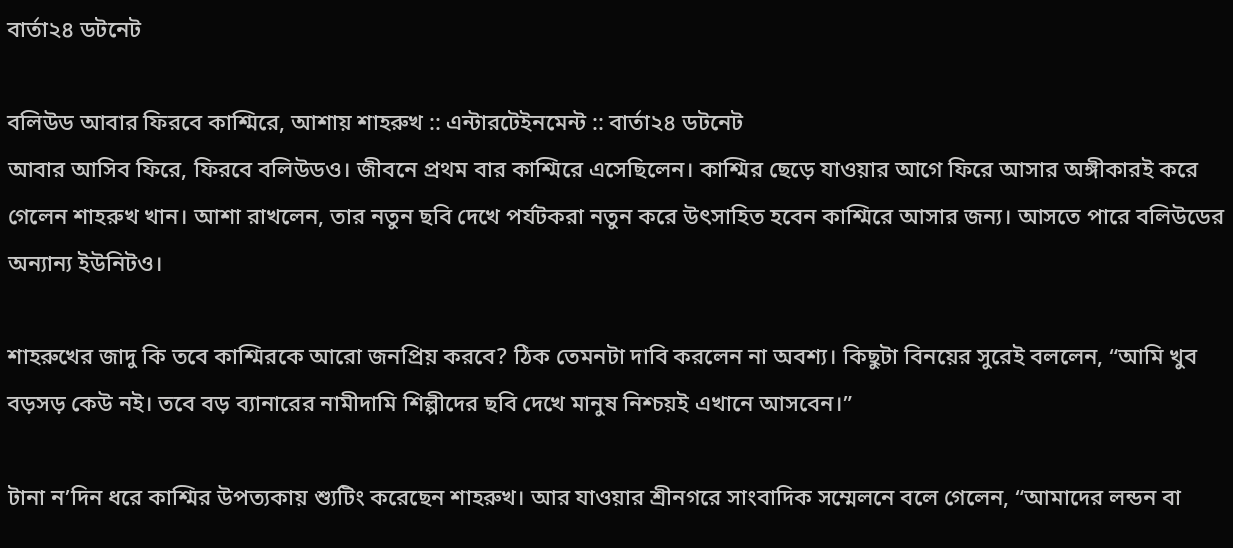বার্তা২৪ ডটনেট

বলিউড আবার ফিরবে কাশ্মিরে, আশায় শাহরুখ :: এন্টারটেইনমেন্ট :: বার্তা২৪ ডটনেট
আবার আসিব ফিরে, ফিরবে বলিউডও। জীবনে প্রথম বার কাশ্মিরে এসেছিলেন। কাশ্মির ছেড়ে যাওয়ার আগে ফিরে আসার অঙ্গীকারই করে গেলেন শাহরুখ খান। আশা রাখলেন, তার নতুন ছবি দেখে পর্যটকরা নতুন করে উৎসাহিত হবেন কাশ্মিরে আসার জন্য। আসতে পারে বলিউডের অন্যান্য ইউনিটও।

শাহরুখের জাদু কি তবে কাশ্মিরকে আরো জনপ্রিয় করবে? ঠিক তেমনটা দাবি করলেন না অবশ্য। কিছুটা বিনয়ের সুরেই বললেন, “আমি খুব বড়সড় কেউ নই। তবে বড় ব্যানারের নামীদামি শিল্পীদের ছবি দেখে মানুষ নিশ্চয়ই এখানে আসবেন।”

টানা ন’দিন ধরে কাশ্মির উপত্যকায় শ্যুটিং করেছেন শাহরুখ। আর যাওয়ার শ্রীনগরে সাংবাদিক সম্মেলনে বলে গেলেন, “আমাদের লন্ডন বা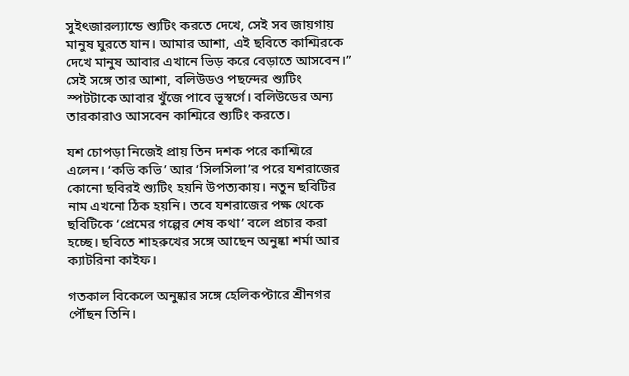সুইৎজারল্যান্ডে শ্যুটিং করতে দেখে, সেই সব জায়গায় মানুষ ঘুরতে যান। আমার আশা, এই ছবিতে কাশ্মিরকে দেখে মানুষ আবার এখানে ভিড় করে বেড়াতে আসবেন।” সেই সঙ্গে তার আশা, বলিউডও পছন্দের শ্যুটিং স্পটটাকে আবার খুঁজে পাবে ভূস্বর্গে। বলিউডের অন্য তারকারাও আসবেন কাশ্মিরে শ্যুটিং করতে।

যশ চোপড়া নিজেই প্রায় তিন দশক পরে কাশ্মিরে এলেন। ‘কভি কভি’ আর ‘সিলসিলা’র পরে যশরাজের কোনো ছবিরই শ্যুটিং হয়নি উপত্যকায়। নতুন ছবিটির নাম এখনো ঠিক হয়নি। তবে যশরাজের পক্ষ থেকে ছবিটিকে ‘প্রেমের গল্পের শেষ কথা’ বলে প্রচার করা হচ্ছে। ছবিতে শাহরুখের সঙ্গে আছেন অনুষ্কা শর্মা আর ক্যাটরিনা কাইফ।

গতকাল বিকেলে অনুষ্কার সঙ্গে হেলিকপ্টারে শ্রীনগর পৌঁছন তিনি।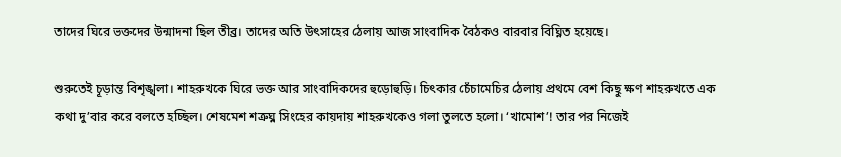তাদের ঘিরে ভক্তদের উন্মাদনা ছিল তীব্র। তাদের অতি উৎসাহের ঠেলায় আজ সাংবাদিক বৈঠকও বারবার বিঘ্নিত হয়েছে।

শুরুতেই চূড়ান্ত বিশৃঙ্খলা। শাহরুখকে ঘিরে ভক্ত আর সাংবাদিকদের হুড়োহুড়ি। চিৎকার চেঁচামেচির ঠেলায় প্রথমে বেশ কিছু ক্ষণ শাহরুখতে এক কথা দু’বার করে বলতে হচ্ছিল। শেষমেশ শত্রুঘ্ন সিংহের কায়দায় শাহরুখকেও গলা তুলতে হলো। ‘খামোশ’! তার পর নিজেই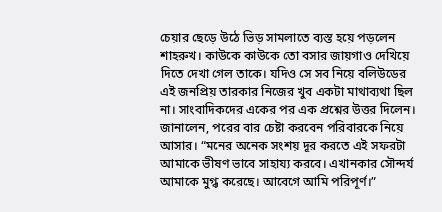চেয়ার ছেড়ে উঠে ভিড় সামলাতে ব্যস্ত হয়ে পড়লেন শাহরুখ। কাউকে কাউকে তো বসার জায়গাও দেখিয়ে দিতে দেখা গেল তাকে। যদিও সে সব নিয়ে বলিউডের এই জনপ্রিয় তারকার নিজের খুব একটা মাথাব্যথা ছিল না। সাংবাদিকদের একের পর এক প্রশ্নের উত্তর দিলেন। জানালেন, পরের বার চেষ্টা করবেন পরিবারকে নিয়ে আসার। “মনের অনেক সংশয় দূর করতে এই সফরটা আমাকে ভীষণ ভাবে সাহায্য করবে। এখানকার সৌন্দর্য আমাকে মুগ্ধ করেছে। আবেগে আমি পরিপূর্ণ।”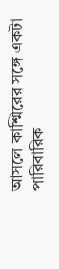আসলে কাশ্মিরের সঙ্গে একটা পারিবারিক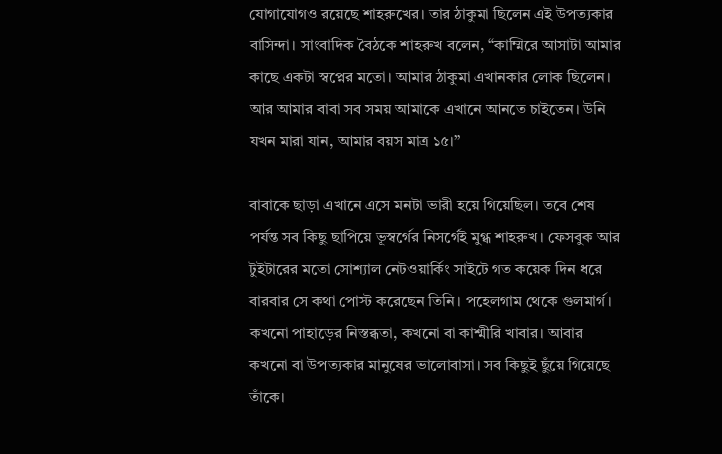যোগাযোগও রয়েছে শাহরুখের। তার ঠাকুমা ছিলেন এই উপত্যকার বাসিন্দা। সাংবাদিক বৈঠকে শাহরুখ বলেন, “কাম্মিরে আসাটা আমার কাছে একটা স্বপ্নের মতো। আমার ঠাকুমা এখানকার লোক ছিলেন। আর আমার বাবা সব সময় আমাকে এখানে আনতে চাইতেন। উনি যখন মারা যান, আমার বয়স মাত্র ১৫।”

বাবাকে ছাড়া এখানে এসে মনটা ভারী হয়ে গিয়েছিল। তবে শেষ পর্যন্ত সব কিছু ছাপিয়ে ভূস্বর্গের নিসর্গেই মুগ্ধ শাহরুখ। ফেসবুক আর টুইটারের মতো সোশ্যাল নেটওয়ার্কিং সাইটে গত কয়েক দিন ধরে বারবার সে কথা পোস্ট করেছেন তিনি। পহেলগাম থেকে গুলমার্গ। কখনো পাহাড়ের নিস্তব্ধতা, কখনো বা কাশ্মীরি খাবার। আবার কখনো বা উপত্যকার মানুষের ভালোবাসা। সব কিছুই ছুঁয়ে গিয়েছে তাঁকে।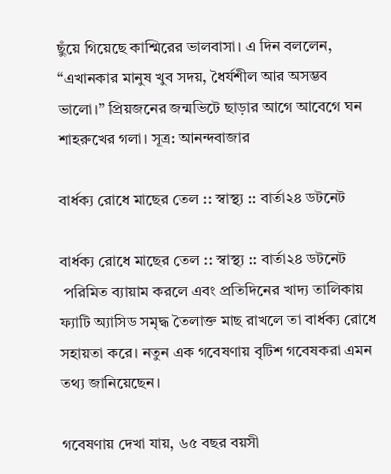ছুঁয়ে গিয়েছে কাশ্মিরের ভালবাসা। এ দিন বললেন, “এখানকার মানুষ খুব সদয়, ধৈর্যশীল আর অসম্ভব ভালো।” প্রিয়জনের জন্মভিটে ছাড়ার আগে আবেগে ঘন শাহরুখের গলা। সূত্র: আনন্দবাজার

বার্ধক্য রোধে মাছের তেল :: স্বাস্থ্য :: বার্তা২৪ ডটনেট

বার্ধক্য রোধে মাছের তেল :: স্বাস্থ্য :: বার্তা২৪ ডটনেট
 পরিমিত ব্যায়াম করলে এবং প্রতিদিনের খাদ্য তালিকায় ফ্যাটি অ্যাসিড সমৃদ্ধ তৈলাক্ত মাছ রাখলে তা বার্ধক্য রোধে সহায়তা করে। নতুন এক গবেষণায় বৃটিশ গবেষকরা এমন তথ্য জানিয়েছেন।

গবেষণায় দেখা যায়, ৬৫ বছর বয়সী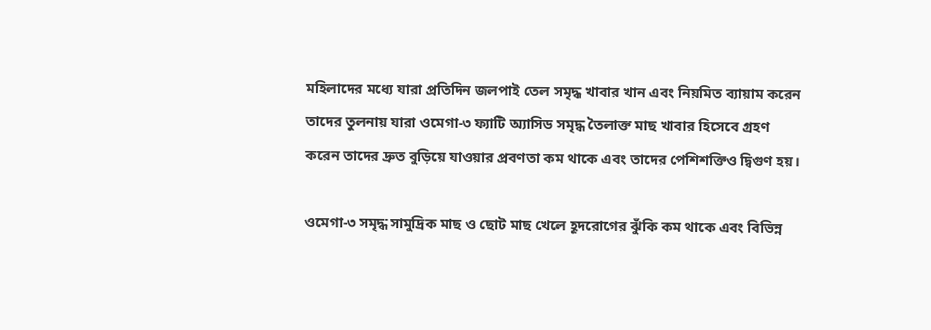মহিলাদের মধ্যে যারা প্রতিদিন জলপাই তেল সমৃদ্ধ খাবার খান এবং নিয়মিত ব্যায়াম করেন তাদের তুলনায় যারা ওমেগা-৩ ফ্যাটি অ্যাসিড সমৃদ্ধ তৈলাক্ত মাছ খাবার হিসেবে গ্রহণ করেন তাদের দ্রুত বুড়িয়ে যাওয়ার প্রবণতা কম থাকে এবং তাদের পেশিশক্তিও দ্বিগুণ হয়।

ওমেগা-৩ সমৃদ্ধ সামুদ্রিক মাছ ও ছোট মাছ খেলে হূদরোগের ঝুঁকি কম থাকে এবং বিভিন্ন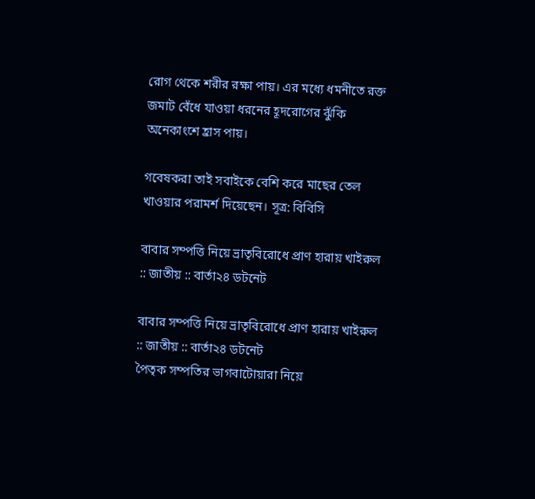রোগ থেকে শরীর রক্ষা পায়। এর মধ্যে ধমনীতে রক্ত জমাট বেঁধে যাওয়া ধরনের হূদরোগের ঝুঁকি অনেকাংশে হ্রাস পায়।

গবেষকরা তাই সবাইকে বেশি করে মাছের তেল খাওয়ার পরামর্শ দিয়েছেন। সূত্র: বিবিসি

বাবার সম্পত্তি নিয়ে ভ্রাতৃবিরোধে প্রাণ হারায় খাইরুল :: জাতীয় :: বার্তা২৪ ডটনেট

বাবার সম্পত্তি নিয়ে ভ্রাতৃবিরোধে প্রাণ হারায় খাইরুল :: জাতীয় :: বার্তা২৪ ডটনেট
পৈতৃক সম্পতির ভাগবাটোয়ারা নিয়ে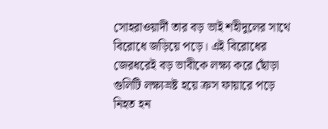সোহরাওয়ার্দী তার বড় ভাই শহীদুলের সাথে বিরোধে জড়িয়ে পড়ে। এই বিরোধের জেরধরেই বড় ভাবীকে লক্ষ্য করে ছোঁড়া গুলিটি লক্ষ্যভ্রষ্ট হয়ে ক্রস ফায়ারে পড়ে নিহত হন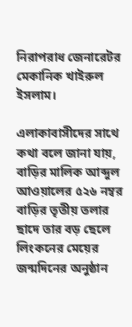নিরাপরাধ জেনারেটর মেকানিক খাইরুল ইসলাম।

এলাকাবাসীদের সাথে কথা বলে জানা যায়, বাড়ির মালিক আব্দুল আওয়ালের ৫২৬ নম্বর বাড়ির তৃতীয় তলার ছাদে তার বড় ছেলে লিংকনের মেয়ের জন্মদিনের অনুষ্ঠান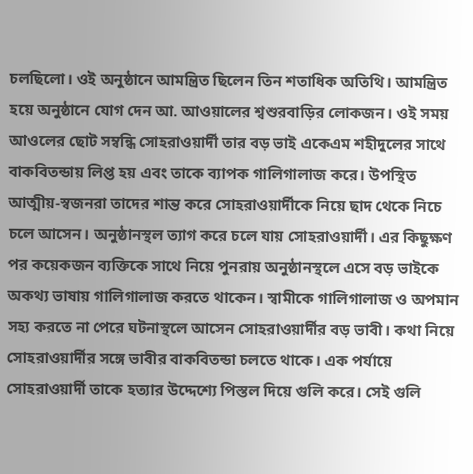চলছিলো। ওই অনুষ্ঠানে আমন্ত্রিত ছিলেন তিন শতাধিক অতিথি। আমন্ত্রিত হয়ে অনুষ্ঠানে যোগ দেন আ. আওয়ালের শ্বশুরবাড়ির লোকজন। ওই সময় আওলের ছোট সম্বন্ধি সোহরাওয়ার্দী তার বড় ভাই একেএম শহীদুলের সাথে বাকবিতন্ডায় লিপ্ত হয় এবং তাকে ব্যাপক গালিগালাজ করে। উপস্থিত আত্মীয়-স্বজনরা তাদের শান্ত করে সোহরাওয়ার্দীকে নিয়ে ছাদ থেকে নিচে চলে আসেন। অনুষ্ঠানস্থল ত্যাগ করে চলে যায় সোহরাওয়ার্দী। এর কিছুক্ষণ পর কয়েকজন ব্যক্তিকে সাথে নিয়ে পুনরায় অনুষ্ঠানস্থলে এসে বড় ভাইকে অকথ্য ভাষায় গালিগালাজ করতে থাকেন। স্বামীকে গালিগালাজ ও অপমান সহ্য করতে না পেরে ঘটনাস্থলে আসেন সোহরাওয়ার্দীর বড় ভাবী। কথা নিয়ে সোহরাওয়ার্দীর সঙ্গে ভাবীর বাকবিতন্ডা চলতে থাকে। এক পর্যায়ে সোহরাওয়ার্দী তাকে হত্যার উদ্দেশ্যে পিস্তল দিয়ে গুলি করে। সেই গুলি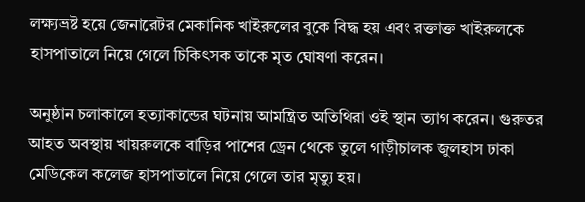লক্ষ্যভ্রষ্ট হয়ে জেনারেটর মেকানিক খাইরুলের বুকে বিদ্ধ হয় এবং রক্তাক্ত খাইরুলকে হাসপাতালে নিয়ে গেলে চিকিৎসক তাকে মৃত ঘোষণা করেন।

অনুষ্ঠান চলাকালে হত্যাকান্ডের ঘটনায় আমন্ত্রিত অতিথিরা ওই স্থান ত্যাগ করেন। গুরুতর আহত অবস্থায় খায়রুলকে বাড়ির পাশের ড্রেন থেকে তুলে গাড়ীচালক জুলহাস ঢাকা মেডিকেল কলেজ হাসপাতালে নিয়ে গেলে তার মৃত্যু হয়।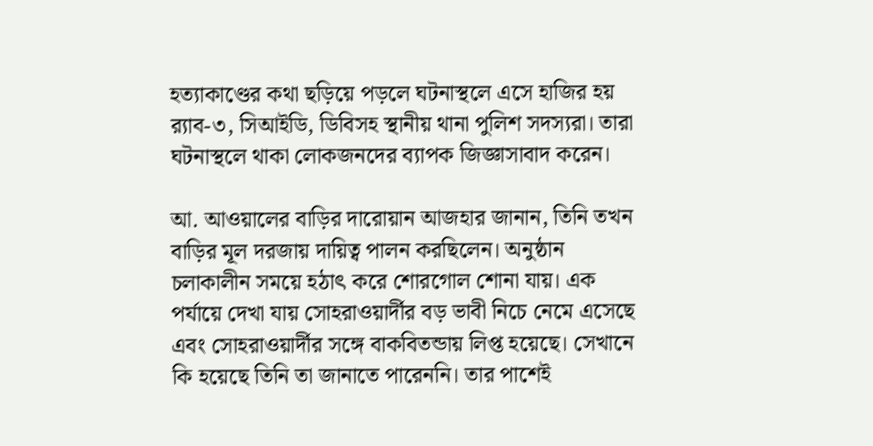হত্যাকাণ্ডের কথা ছড়িয়ে পড়লে ঘটনাস্থলে এসে হাজির হয় র‌্যাব-৩, সিআইডি, ডিবিসহ স্থানীয় থানা পুলিশ সদস্যরা। তারা ঘটনাস্থলে থাকা লোকজনদের ব্যাপক জিজ্ঞাসাবাদ করেন।

আ. আওয়ালের বাড়ির দারোয়ান আজহার জানান, তিনি তখন বাড়ির মূল দরজায় দায়িত্ব পালন করছিলেন। অনুষ্ঠান চলাকালীন সময়ে হঠাৎ করে শোরগোল শোনা যায়। এক পর্যায়ে দেখা যায় সোহরাওয়ার্দীর বড় ভাবী নিচে নেমে এসেছে এবং সোহরাওয়ার্দীর সঙ্গে বাকবিতন্ডায় লিপ্ত হয়েছে। সেখানে কি হয়েছে তিনি তা জানাতে পারেননি। তার পাশেই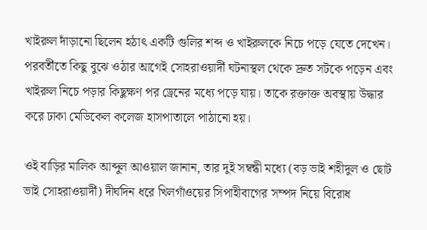খাইরুল দাঁড়ানো ছিলেন হঠাৎ একটি গুলির শব্দ ও খাইরুলকে নিচে পড়ে যেতে দেখেন। পরবর্তীতে কিছু বুঝে ওঠার আগেই সোহরাওয়ার্দী ঘটনাস্থল থেকে দ্রুত সটকে পড়েন এবং খাইরুল নিচে পড়ার কিছুক্ষণ পর ড্রেনের মধ্যে পড়ে যায়। তাকে রক্তাক্ত অবস্থায় উদ্ধার করে ঢাকা মেডিকেল কলেজ হাসপাতালে পাঠানো হয়।

ওই বাড়ির মালিক আব্দুল আওয়াল জানান, তার দুই সম্বন্ধী মধ্যে (বড় ভাই শহীদুল ও ছোট ভাই সোহরাওয়ার্দী) দীর্ঘদিন ধরে খিলগাঁওয়ের সিপাহীবাগের সম্পদ নিয়ে বিরোধ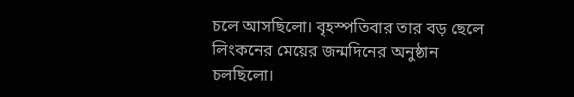চলে আসছিলো। বৃহস্পতিবার তার বড় ছেলে লিংকনের মেয়ের জন্মদিনের অনুষ্ঠান চলছিলো।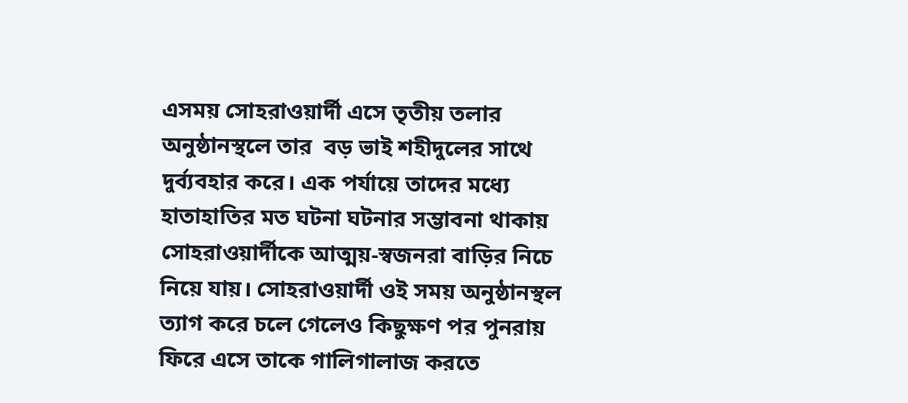এসময় সোহরাওয়ার্দী এসে তৃতীয় তলার অনুষ্ঠানস্থলে তার  বড় ভাই শহীদুলের সাথে দুর্ব্যবহার করে। এক পর্যায়ে তাদের মধ্যে হাতাহাতির মত ঘটনা ঘটনার সম্ভাবনা থাকায় সোহরাওয়ার্দীকে আত্ময়-স্বজনরা বাড়ির নিচে নিয়ে যায়। সোহরাওয়ার্দী ওই সময় অনুষ্ঠানস্থল ত্যাগ করে চলে গেলেও কিছুক্ষণ পর পুনরায় ফিরে এসে তাকে গালিগালাজ করতে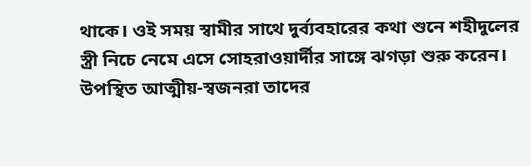থাকে। ওই সময় স্বামীর সাথে দুর্ব্যবহারের কথা শুনে শহীদুলের স্ত্রী নিচে নেমে এসে সোহরাওয়ার্দীর সাঙ্গে ঝগড়া শুরু করেন। উপস্থিত আত্মীয়-স্বজনরা তাদের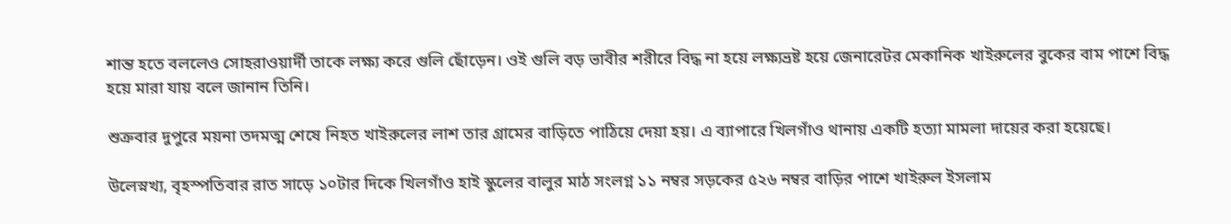শান্ত হতে বললেও সোহরাওয়ার্দী তাকে লক্ষ্য করে গুলি ছোঁড়েন। ওই গুলি বড় ভাবীর শরীরে বিদ্ধ না হয়ে লক্ষ্যভ্রষ্ট হয়ে জেনারেটর মেকানিক খাইরুলের বুকের বাম পাশে বিদ্ধ হয়ে মারা যায় বলে জানান তিনি।

শুক্রবার দুপুরে ময়না তদমত্ম শেষে নিহত খাইরুলের লাশ তার গ্রামের বাড়িতে পাঠিয়ে দেয়া হয়। এ ব্যাপারে খিলগাঁও থানায় একটি হত্যা মামলা দায়ের করা হয়েছে।

উলেস্নখ্য, বৃহস্পতিবার রাত সাড়ে ১০টার দিকে খিলগাঁও হাই স্কুলের বালুর মাঠ সংলগ্ন ১১ নম্বর সড়কের ৫২৬ নম্বর বাড়ির পাশে খাইরুল ইসলাম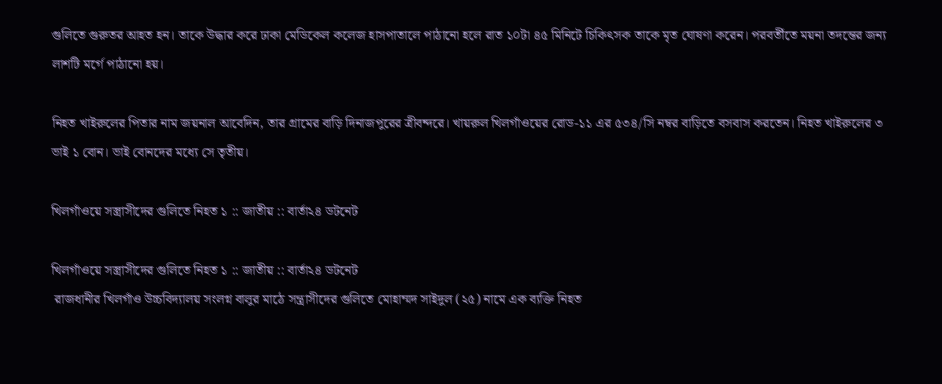গুলিতে গুরুতর আহত হন। তাকে উদ্ধার করে ঢাকা মেডিকেল কলেজ হাসপাতালে পাঠানো হলে রাত ১০টা ৪৫ মিনিটে চিকিৎসক তাকে মৃত ঘোষণা করেন। পরবর্তীতে ময়না তদন্তের জন্য লাশটি মর্গে পাঠানো হয়।

নিহত খাইরুলের পিতার নাম জয়নাল আবেদিন, তার গ্রামের বাড়ি দিনাজপুরের ত্রীবন্দরে। খায়রুল খিলগাঁওয়ের রোড-১১ এর ৫৩৪/সি নম্বর বাড়িতে বসবাস করতেন। নিহত খাইরুলের ৩ ভাই ১ বোন। ভাই বোনদের মধ্যে সে তৃতীয়।

খিলগাঁওয়ে সস্ত্রাসীদের গুলিতে নিহত ১ :: জাতীয় :: বার্তা২৪ ডটনেট

খিলগাঁওয়ে সস্ত্রাসীদের গুলিতে নিহত ১ :: জাতীয় :: বার্তা২৪ ডটনেট
 রাজধানীর খিলগাঁও উচ্চবিদ্যালয় সংলগ্ন বালুর মাঠে সন্ত্রাসীদের গুলিতে মোহাম্মদ সাইদুল (২৫) নামে এক ব্যক্তি নিহত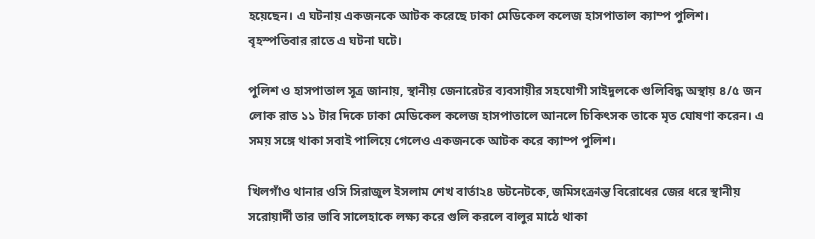হয়েছেন। এ ঘটনায় একজনকে আটক করেছে ঢাকা মেডিকেল কলেজ হাসপাতাল ক্যাম্প পুলিশ। বৃহস্পতিবার রাতে এ ঘটনা ঘটে।

পুলিশ ও হাসপাতাল সূত্র জানায়, স্থানীয় জেনারেটর ব্যবসায়ীর সহযোগী সাইদুলকে গুলিবিদ্ধ অস্থায় ৪/৫ জন লোক রাত ১১ টার দিকে ঢাকা মেডিকেল কলেজ হাসপাতালে আনলে চিকিৎসক তাকে মৃত ঘোষণা করেন। এ সময় সঙ্গে থাকা সবাই পালিয়ে গেলেও একজনকে আটক করে ক্যাম্প পুলিশ।

খিলগাঁও থানার ওসি সিরাজুল ইসলাম শেখ বার্তা২৪ ডটনেটকে, জমিসংক্রান্ত বিরোধের জের ধরে স্থানীয় সরোয়ার্দী তার ভাবি সালেহাকে লক্ষ্য করে গুলি করলে বালুর মাঠে থাকা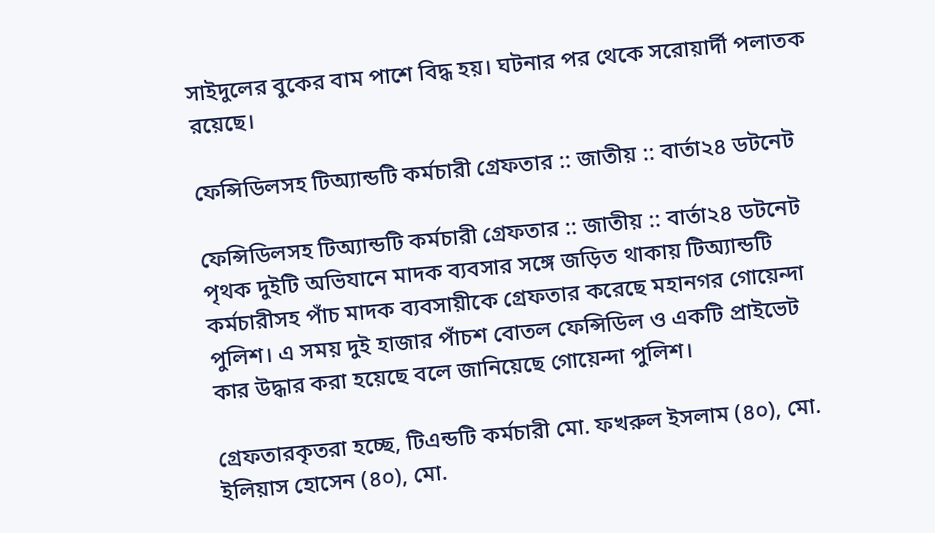সাইদুলের বুকের বাম পাশে বিদ্ধ হয়। ঘটনার পর থেকে সরোয়ার্দী পলাতক রয়েছে।

ফেন্সিডিলসহ টিঅ্যান্ডটি কর্মচারী গ্রেফতার :: জাতীয় :: বার্তা২৪ ডটনেট

ফেন্সিডিলসহ টিঅ্যান্ডটি কর্মচারী গ্রেফতার :: জাতীয় :: বার্তা২৪ ডটনেট
পৃথক দুইটি অভিযানে মাদক ব্যবসার সঙ্গে জড়িত থাকায় টিঅ্যান্ডটি কর্মচারীসহ পাঁচ মাদক ব্যবসায়ীকে গ্রেফতার করেছে মহানগর গোয়েন্দা পুলিশ। এ সময় দুই হাজার পাঁচশ বোতল ফেন্সিডিল ও একটি প্রাইভেট কার উদ্ধার করা হয়েছে বলে জানিয়েছে গোয়েন্দা পুলিশ।

গ্রেফতারকৃতরা হচ্ছে, টিএন্ডটি কর্মচারী মো. ফখরুল ইসলাম (৪০), মো. ইলিয়াস হোসেন (৪০), মো.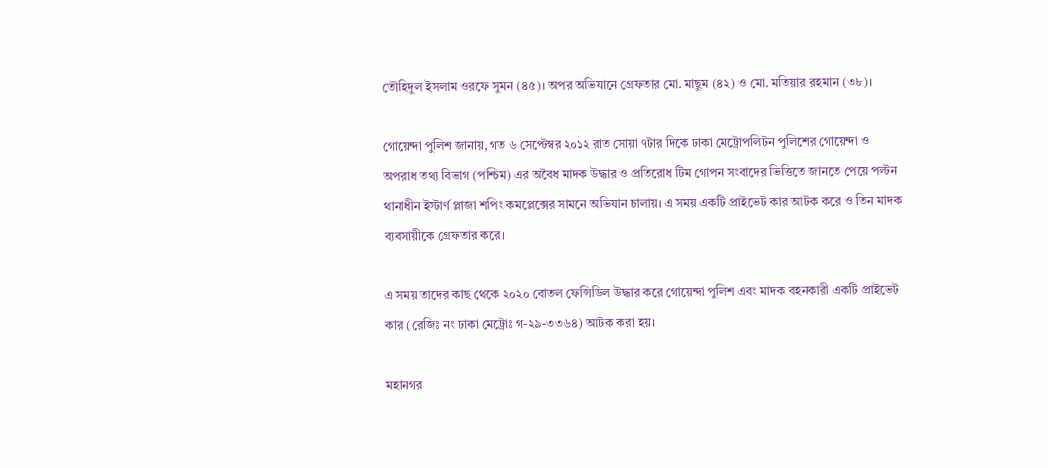তৌহিদুল ইসলাম ওরফে সুমন (৪৫)। অপর অভিযানে গ্রেফতার মো. মাছুম (৪২) ও মো. মতিয়ার রহমান (৩৮)।

গোয়েন্দা পুলিশ জানায়, গত ৬ সেপ্টেম্বর ২০১২ রাত সোয়া ৭টার দিকে ঢাকা মেট্রোপলিটন পুলিশের গোয়েন্দা ও অপরাধ তথ্য বিভাগ (পশ্চিম) এর অবৈধ মাদক উদ্ধার ও প্রতিরোধ টিম গোপন সংবাদের ভিত্তিতে জানতে পেয়ে পল্টন থানাধীন ইস্টার্ণ প্লাজা শপিং কমপ্লেক্সের সামনে অভিযান চালায়। এ সময় একটি প্রাইভেট কার আটক করে ও তিন মাদক ব্যবসায়ীকে গ্রেফতার করে।

এ সময় তাদের কাছ থেকে ২০২০ বোতল ফেন্সিডিল উদ্ধার করে গোয়েন্দা পুলিশ এবং মাদক বহনকারী একটি প্রাইভেট কার (রেজিঃ নং ঢাকা মেট্রোঃ গ-২৯-৩৩৬৪) আটক করা হয়।

মহানগর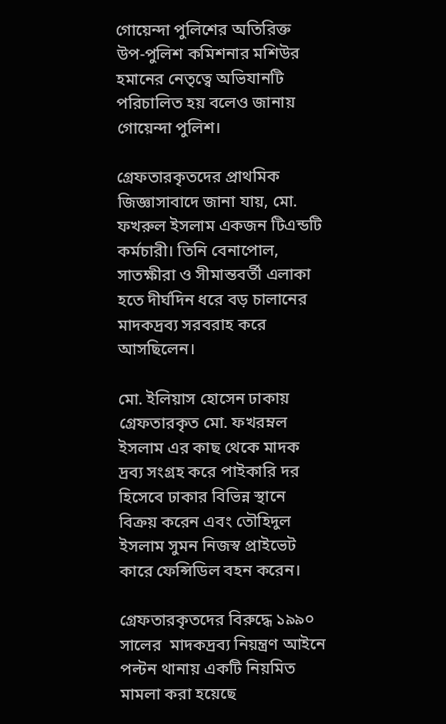গোয়েন্দা পুলিশের অতিরিক্ত উপ-পুলিশ কমিশনার মশিউর হমানের নেতৃত্বে অভিযানটি পরিচালিত হয় বলেও জানায় গোয়েন্দা পুলিশ।

গ্রেফতারকৃতদের প্রাথমিক জিজ্ঞাসাবাদে জানা যায়, মো. ফখরুল ইসলাম একজন টিএন্ডটি কর্মচারী। তিনি বেনাপোল, সাতক্ষীরা ও সীমান্তবর্তী এলাকা হতে দীর্ঘদিন ধরে বড় চালানের মাদকদ্রব্য সরবরাহ করে আসছিলেন।

মো. ইলিয়াস হোসেন ঢাকায় গ্রেফতারকৃত মো. ফখরম্নল ইসলাম এর কাছ থেকে মাদক দ্রব্য সংগ্রহ করে পাইকারি দর হিসেবে ঢাকার বিভিন্ন স্থানে বিক্রয় করেন এবং তৌহিদুল ইসলাম সুমন নিজস্ব প্রাইভেট কারে ফেন্সিডিল বহন করেন।

গ্রেফতারকৃতদের বিরুদ্ধে ১৯৯০ সালের  মাদকদ্রব্য নিয়ন্ত্রণ আইনে পল্টন থানায় একটি নিয়মিত মামলা করা হয়েছে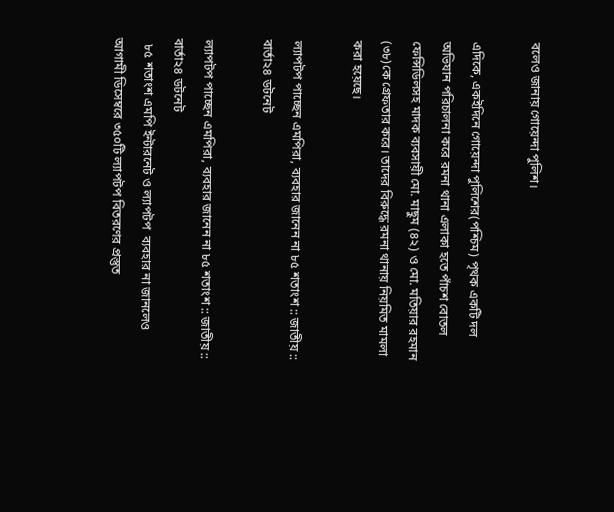বলেও জানায় গোয়েন্দা পুলিশ।

এদিকে, একইদিনে গোয়েন্দা পুলিশের(পশ্চিম) পৃথক একটি দল অভিযান পরিচালনা করে রমনা থানা এলাকা হতে পাঁচশ বোতল ফেন্সিডিলসহ মাদক ব্যবসায়ী মো. মাছুম (৪২) ও মো. মতিয়ার রহমান (৩৮)কে গ্রেফতার করে। তাদের বিরুদ্ধে রমনা থানায় নিয়মিত মামলা করা হয়েছে।

ল্যাপটপ পাচ্ছেন এমপিরা, ব্যবহার জানেন না ৮৫ শতাংশ :: জাতীয় :: বার্তা২৪ ডটনেট

ল্যাপটপ পাচ্ছেন এমপিরা, ব্যবহার জানেন না ৮৫ শতাংশ :: জাতীয় :: বার্তা২৪ ডটনেট
  ৮৫ শতাংশ এমপি ইন্টারনেট ও ল্যাপটপ  ব্যবহার না জানলেও আগামী ডিসেম্বরে ৩৫০টি ল্যাপটপ বিতরণের প্রস্তুত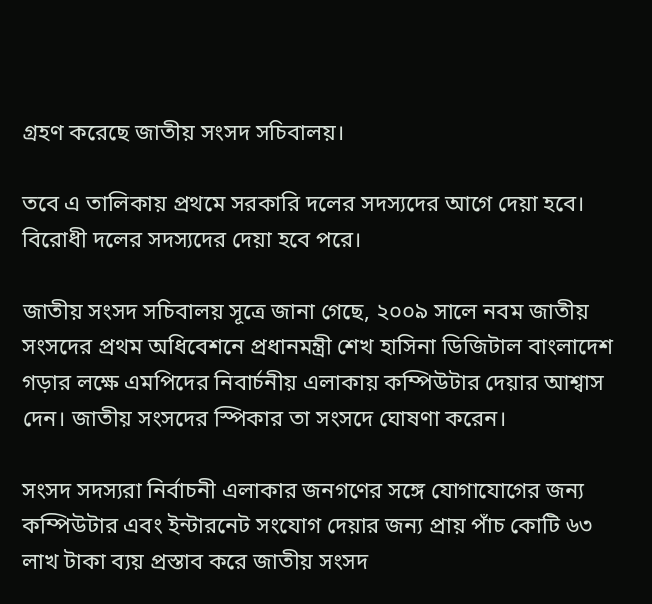গ্রহণ করেছে জাতীয় সংসদ সচিবালয়।

তবে এ তালিকায় প্রথমে সরকারি দলের সদস্যদের আগে দেয়া হবে। বিরোধী দলের সদস্যদের দেয়া হবে পরে।

জাতীয় সংসদ সচিবালয় সূত্রে জানা গেছে, ২০০৯ সালে নবম জাতীয় সংসদের প্রথম অধিবেশনে প্রধানমন্ত্রী শেখ হাসিনা ডিজিটাল বাংলাদেশ গড়ার লক্ষে এমপিদের নিবার্চনীয় এলাকায় কম্পিউটার দেয়ার আশ্বাস দেন। জাতীয় সংসদের স্পিকার তা সংসদে ঘোষণা করেন।

সংসদ সদস্যরা নির্বাচনী এলাকার জনগণের সঙ্গে যোগাযোগের জন্য কম্পিউটার এবং ইন্টারনেট সংযোগ দেয়ার জন্য প্রায় পাঁচ কোটি ৬৩ লাখ টাকা ব্যয় প্রস্তাব করে জাতীয় সংসদ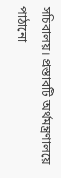সচিবালয়। প্রস্তাবটি অর্থমন্ত্রণালয়ে পাঠানো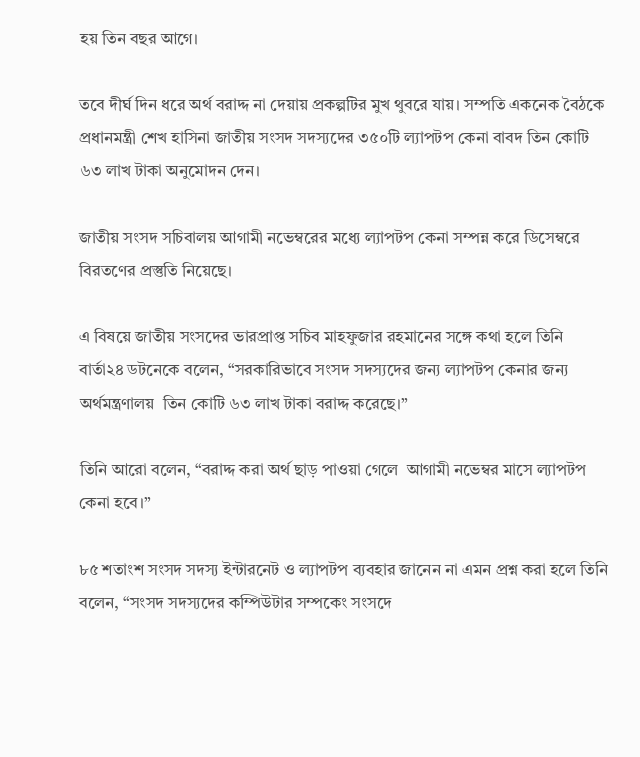হয় তিন বছর আগে।

তবে দীর্ঘ দিন ধরে অর্থ বরাদ্দ না দেয়ায় প্রকল্পটির মুখ থুবরে যায়। সম্পতি একনেক বৈঠকে প্রধানমন্ত্রী শেখ হাসিনা জাতীয় সংসদ সদস্যদের ৩৫০টি ল্যাপটপ কেনা বাবদ তিন কোটি ৬৩ লাখ টাকা অনুমোদন দেন।

জাতীয় সংসদ সচিবালয় আগামী নভেম্বরের মধ্যে ল্যাপটপ কেনা সম্পন্ন করে ডিসেম্বরে বিরতণের প্রস্তুতি নিয়েছে।

এ বিষয়ে জাতীয় সংসদের ভারপ্রাপ্ত সচিব মাহফুজার রহমানের সঙ্গে কথা হলে তিনি বার্তা২৪ ডটনেকে বলেন, “সরকারিভাবে সংসদ সদস্যদের জন্য ল্যাপটপ কেনার জন্য অর্থমন্ত্রণালয়  তিন কোটি ৬৩ লাখ টাকা বরাদ্দ করেছে।”

তিনি আরো বলেন, “বরাদ্দ করা অর্থ ছাড় পাওয়া গেলে  আগামী নভেম্বর মাসে ল্যাপটপ কেনা হবে।”

৮৫ শতাংশ সংসদ সদস্য ইন্টারনেট ও ল্যাপটপ ব্যবহার জানেন না এমন প্রশ্ন করা হলে তিনি বলেন, “সংসদ সদস্যদের কম্পিউটার সম্পকেং সংসদে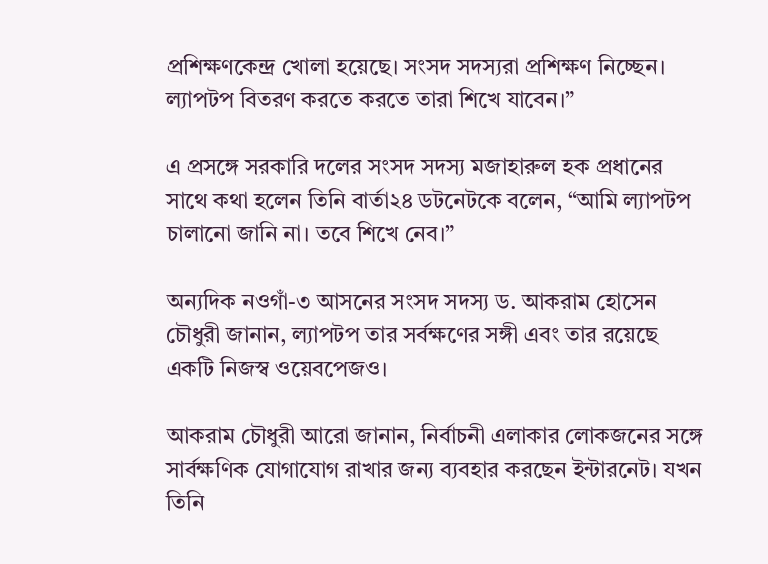প্রশিক্ষণকেন্দ্র খোলা হয়েছে। সংসদ সদস্যরা প্রশিক্ষণ নিচ্ছেন। ল্যাপটপ বিতরণ করতে করতে তারা শিখে যাবেন।”

এ প্রসঙ্গে সরকারি দলের সংসদ সদস্য মজাহারুল হক প্রধানের সাথে কথা হলেন তিনি বার্তা২৪ ডটনেটকে বলেন, “আমি ল্যাপটপ চালানো জানি না। তবে শিখে নেব।”

অন্যদিক নওগাঁ-৩ আসনের সংসদ সদস্য ড. আকরাম হোসেন চৌধুরী জানান, ল্যাপটপ তার সর্বক্ষণের সঙ্গী এবং তার রয়েছে একটি নিজস্ব ওয়েবপেজও।

আকরাম চৌধুরী আরো জানান, নির্বাচনী এলাকার লোকজনের সঙ্গে সার্বক্ষণিক যোগাযোগ রাখার জন্য ব্যবহার করছেন ইন্টারনেট। যখন তিনি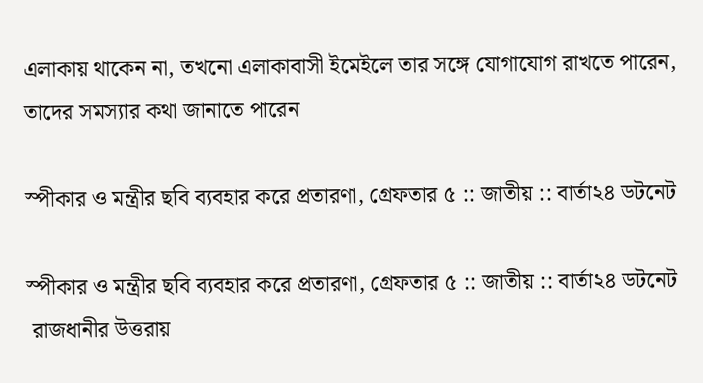এলাকায় থাকেন না, তখনো এলাকাবাসী ইমেইলে তার সঙ্গে যোগাযোগ রাখতে পারেন, তাদের সমস্যার কথা জানাতে পারেন

স্পীকার ও মন্ত্রীর ছবি ব্যবহার করে প্রতারণা, গ্রেফতার ৫ :: জাতীয় :: বার্তা২৪ ডটনেট

স্পীকার ও মন্ত্রীর ছবি ব্যবহার করে প্রতারণা, গ্রেফতার ৫ :: জাতীয় :: বার্তা২৪ ডটনেট
 রাজধানীর উত্তরায়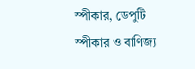স্পীকার, ডেপুটি স্পীকার ও বাণিজ্য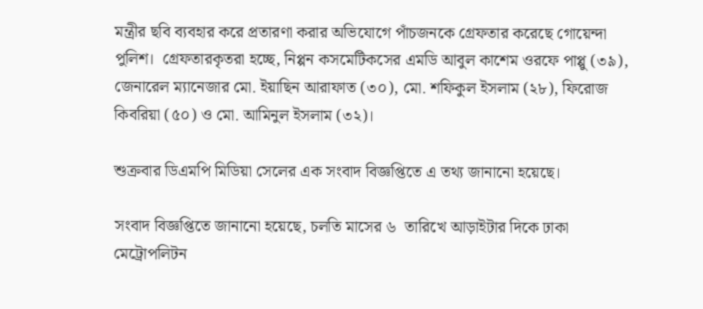মন্ত্রীর ছবি ব্যবহার করে প্রতারণা করার অভিযোগে পাঁচজনকে গ্রেফতার করেছে গোয়েন্দা পুলিশ।  গ্রেফতারকৃতরা হচ্ছে, নিপ্পন কসমেটিকসের এমডি আবুল কাশেম ওরফে পাপ্পু (৩৯), জেনারেল ম্যানেজার মো. ইয়াছিন আরাফাত (৩০), মো. শফিকুল ইসলাম (২৮), ফিরোজ কিবরিয়া (৫০) ও মো. আমিনুল ইসলাম (৩২)।

শুক্রবার ডিএমপি মিডিয়া সেলের এক সংবাদ বিজ্ঞপ্তিতে এ তথ্য জানানো হয়েছে।

সংবাদ বিজ্ঞপ্তিতে জানানো হয়েছে, চলতি মাসের ৬  তারিখে আড়াইটার দিকে ঢাকা মেট্রোপলিটন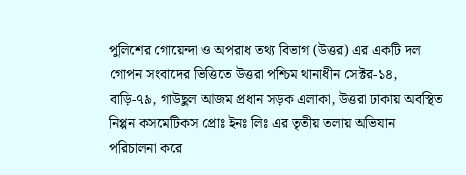পুলিশের গোয়েন্দা ও অপরাধ তথ্য বিভাগ (উত্তর) এর একটি দল গোপন সংবাদের ভিত্তিতে উত্তরা পশ্চিম থানাধীন সেক্টর-১৪, বাড়ি-৭৯, গাউছুল আজম প্রধান সড়ক এলাকা, উত্তরা ঢাকায় অবস্থিত নিপ্পন কসমেটিকস প্রোঃ ইনঃ লিঃ এর তৃতীয় তলায় অভিযান পরিচালনা করে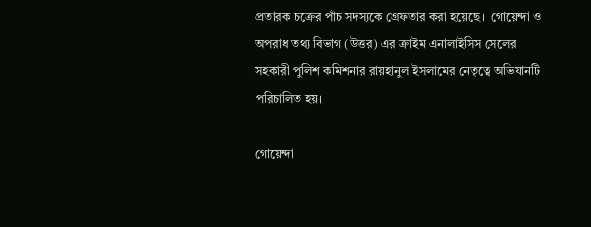প্রতারক চক্রের পাঁচ সদস্যকে গ্রেফতার করা হয়েছে।  গোয়েন্দা ও অপরাধ তথ্য বিভাগ (উত্তর) এর ক্রাইম এনালাইসিস সেলের সহকারী পুলিশ কমিশনার রায়হানুল ইসলামের নেতৃত্বে অভিযানটি পরিচালিত হয়।

গোয়েন্দা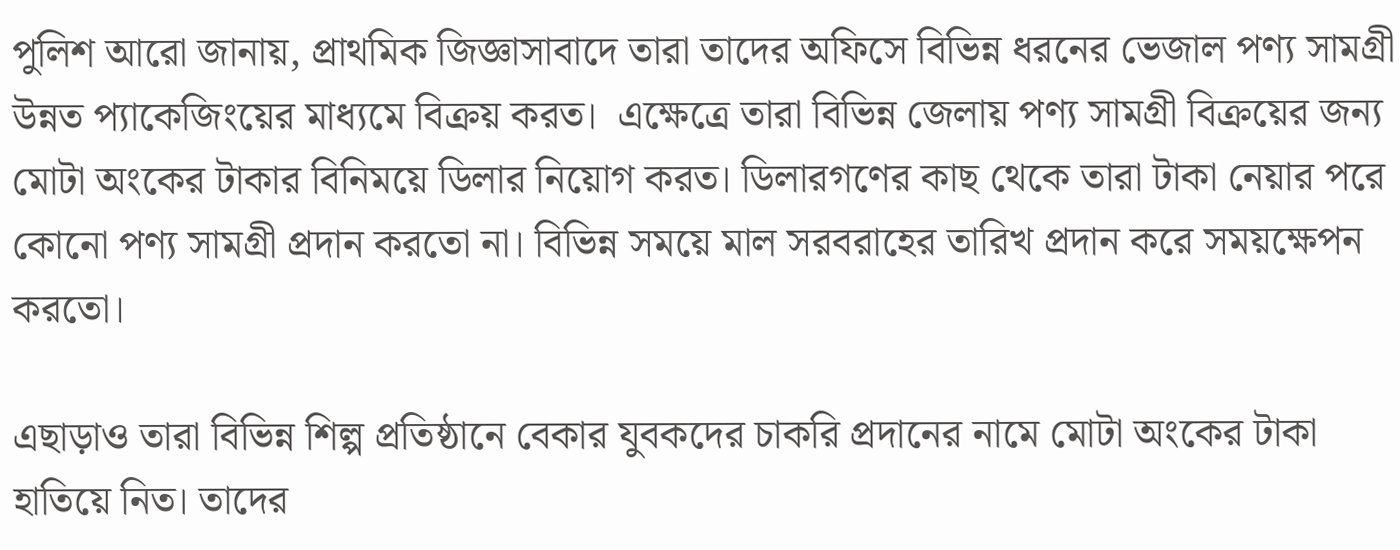পুলিশ আরো জানায়, প্রাথমিক জিজ্ঞাসাবাদে তারা তাদের অফিসে বিভিন্ন ধরনের ভেজাল পণ্য সামগ্রী উন্নত প্যাকেজিংয়ের মাধ্যমে বিক্রয় করত।  এক্ষেত্রে তারা বিভিন্ন জেলায় পণ্য সামগ্রী বিক্রয়ের জন্য মোটা অংকের টাকার বিনিময়ে ডিলার নিয়োগ করত। ডিলারগণের কাছ থেকে তারা টাকা নেয়ার পরে কোনো পণ্য সামগ্রী প্রদান করতো না। বিভিন্ন সময়ে মাল সরবরাহের তারিখ প্রদান করে সময়ক্ষেপন করতো।

এছাড়াও তারা বিভিন্ন শিল্প প্রতিষ্ঠানে বেকার যুবকদের চাকরি প্রদানের নামে মোটা অংকের টাকা হাতিয়ে নিত। তাদের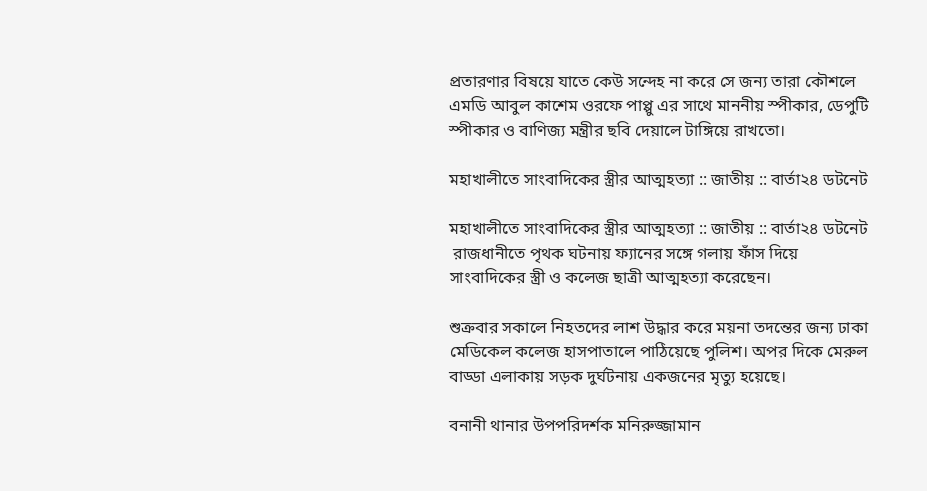প্রতারণার বিষয়ে যাতে কেউ সন্দেহ না করে সে জন্য তারা কৌশলে এমডি আবুল কাশেম ওরফে পাপ্পু এর সাথে মাননীয় স্পীকার, ডেপুটি স্পীকার ও বাণিজ্য মন্ত্রীর ছবি দেয়ালে টাঙ্গিয়ে রাখতো।

মহাখালীতে সাংবাদিকের স্ত্রীর আত্মহত্যা :: জাতীয় :: বার্তা২৪ ডটনেট

মহাখালীতে সাংবাদিকের স্ত্রীর আত্মহত্যা :: জাতীয় :: বার্তা২৪ ডটনেট
 রাজধানীতে পৃথক ঘটনায় ফ্যানের সঙ্গে গলায় ফাঁস দিয়ে সাংবাদিকের স্ত্রী ও কলেজ ছাত্রী আত্মহত্যা করেছেন।

শুক্রবার সকালে নিহতদের লাশ উদ্ধার করে ময়না তদন্তের জন্য ঢাকা মেডিকেল কলেজ হাসপাতালে পাঠিয়েছে পুলিশ। অপর দিকে মেরুল বাড্ডা এলাকায় সড়ক দুর্ঘটনায় একজনের মৃত্যু হয়েছে।

বনানী থানার উপপরিদর্শক মনিরুজ্জামান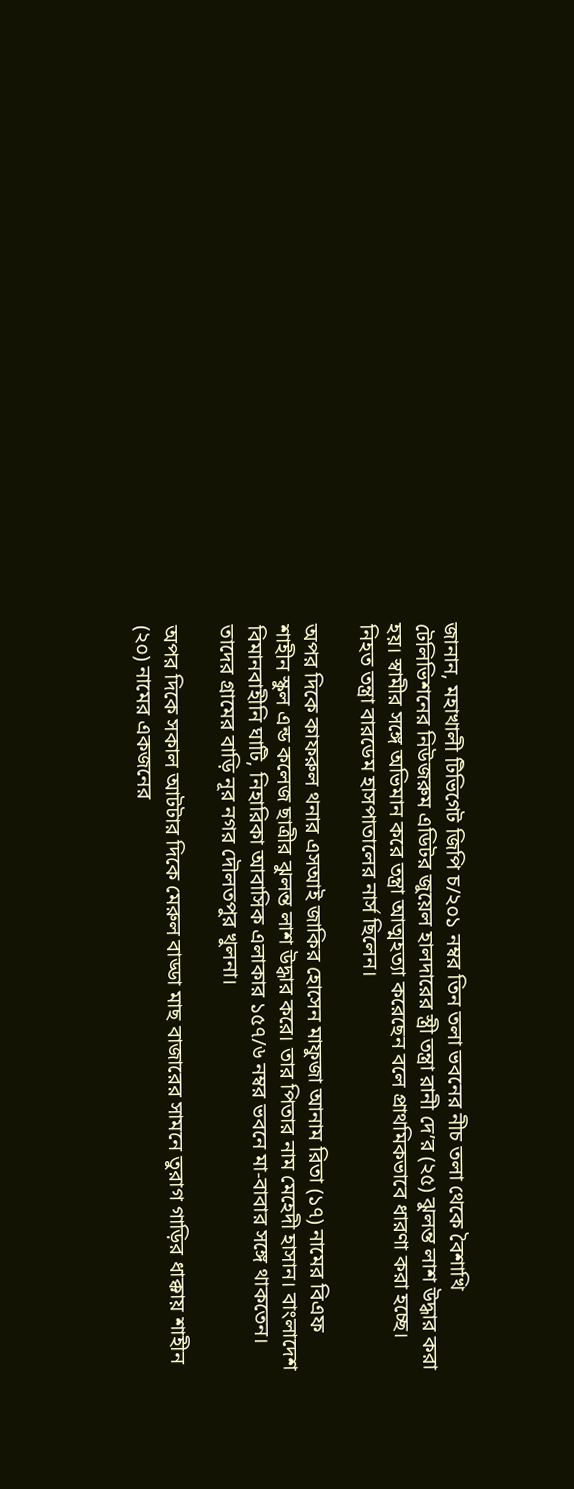জানান, মহাখালী টিভিগেট জিপি চ/২০১ নম্বর তিন তলা ভবনের নীচ তলা থেকে বৈশাখি টেলিভিশনের নিউজরুম এডিটর জুয়েল হালদারের স্ত্রী তন্ত্রা রানী দে’র (২৫) ঝুলন্ত লাশ উদ্ধার করা হয়। স্বামীর সঙ্গে অভিমান করে তন্ত্রা আত্মহত্যা করেছেন বলে প্রাথমিকভাবে ধারণা করা হচ্ছে। নিহত তন্ত্রা বারডেম হাসপাতালের নার্স ছিলেন।

অপর দিকে কাফরুল থনার এসআই জাকির হোসেন মাফুজা আনাম রিতা (১৭) নামের বিএফ শাহীন স্কুল এন্ড কলেজ ছাত্রীর ঝুলন্ত লাশ উদ্ধার করে। তার পিতার নাম মেহেদী হাসান। বাংলাদেশ বিমানবাহীনি ঘাটি, নিহারিকা আবাসিক এলাকার ১৫৭/৬ নম্বর ভবনে মা-বাবার সঙ্গে থাকতেন। তাদের গ্রামের বাড়ি নূর নগর দৌলতপুর খুলনা।

অপর দিকে সকাল আটটার দিকে মেরুল বাড্ডা মাছ বাজারের সামনে তুরাগ গাড়ির ধাক্কায় শাহীন (২০) নামের একজনের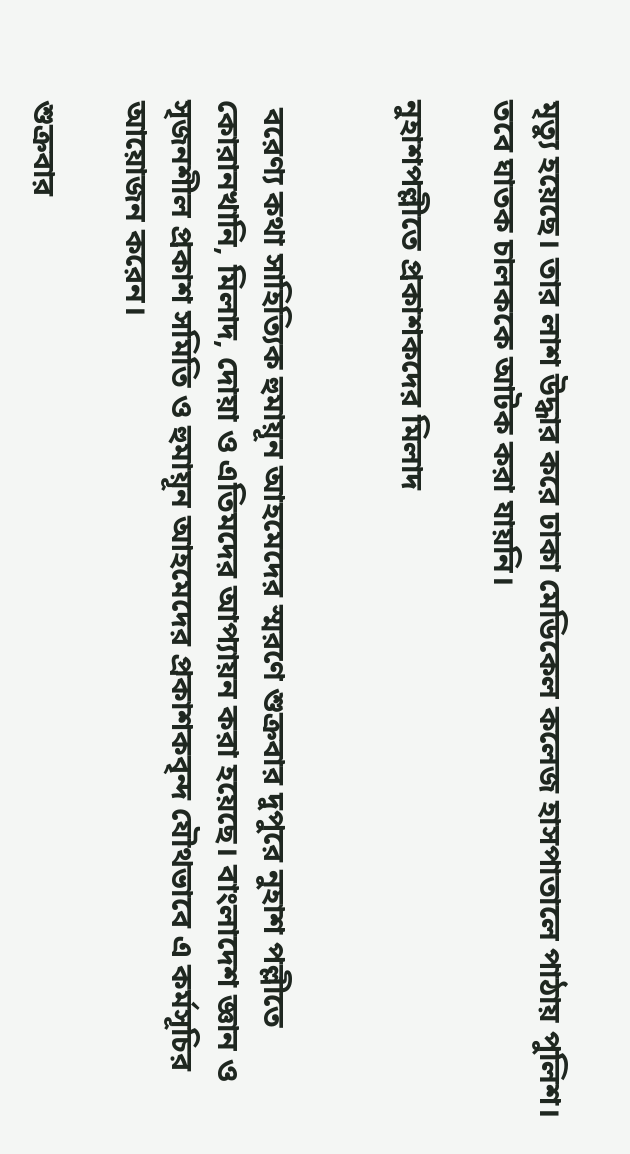মৃত্যু হয়েছে। তার লাশ উদ্ধার করে ঢাকা মেডিকেল কলেজ হাসপাতালে পাঠায় পুলিশ। তবে ঘাতক চালককে আটক করা যায়নি।

নুহাশপল্লীতে প্রকাশকদের মিলাদ


 বরেণ্য কথা সাহিত্যিক হুমায়ূন আহমেদের স্মরণে শুক্রবার দুপুরে নুহাশ পল্লীতে কোরানখানি, মিলাদ, দোয়া ও এতিমদের আপ্যায়ন করা হয়েছে। বাংলাদেশ জ্ঞান ও সৃজনশীল প্রকাশ সমিতি ও হুমায়ূন আহমেদের প্রকাশকবৃন্দ যৌথভাবে এ কর্মসূচির আয়োজন করেন।

শুক্রবার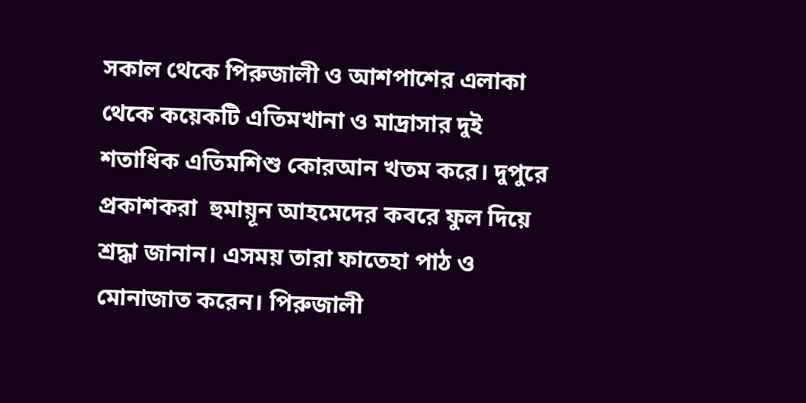সকাল থেকে পিরুজালী ও আশপাশের এলাকা থেকে কয়েকটি এতিমখানা ও মাদ্রাসার দুই শতাধিক এতিমশিশু কোরআন খতম করে। দুপুরে প্রকাশকরা  হুমায়ূন আহমেদের কবরে ফুল দিয়ে শ্রদ্ধা জানান। এসময় তারা ফাতেহা পাঠ ও মোনাজাত করেন। পিরুজালী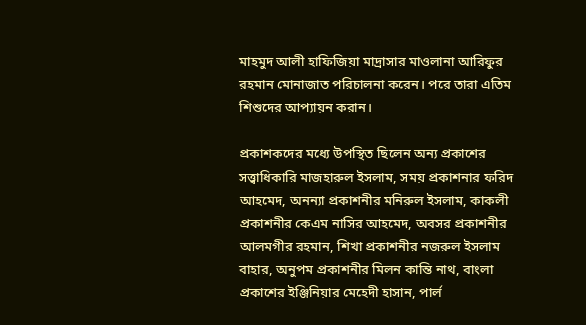মাহমুদ আলী হাফিজিয়া মাদ্রাসার মাওলানা আরিফুর রহমান মোনাজাত পরিচালনা করেন। পরে তারা এতিম শিশুদের আপ্যায়ন করান।

প্রকাশকদের মধ্যে উপস্থিত ছিলেন অন্য প্রকাশের সত্ত্বাধিকারি মাজহারুল ইসলাম, সময় প্রকাশনার ফরিদ আহমেদ, অনন্যা প্রকাশনীর মনিরুল ইসলাম, কাকলী প্রকাশনীর কেএম নাসির আহমেদ, অবসর প্রকাশনীর আলমগীর রহমান, শিখা প্রকাশনীর নজরুল ইসলাম বাহার, অনুপম প্রকাশনীর মিলন কান্তি নাথ, বাংলা প্রকাশের ইঞ্জিনিয়ার মেহেদী হাসান, পার্ল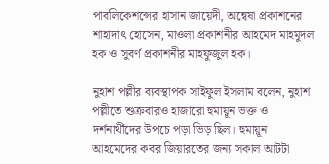পাবলিকেশন্সের হাসান জায়েদী, অন্বেষা প্রকাশনের শাহাদাৎ হোসেন, মাওলা প্রকাশনীর আহমেদ মাহমুদল হক ও সুবর্ণ প্রকাশনীর মাহফুজুল হক।

নুহাশ পল্লীর ব্যবস্থাপক সাইফুল ইসলাম বলেন, নুহাশ পল্লীতে শুক্রবারও হাজারো হুমায়ূন ভক্ত ও দর্শনার্থীদের উপচে পড়া ভিড় ছিল। হুমায়ূন আহমেদের কবর জিয়ারতের জন্য সকাল আটটা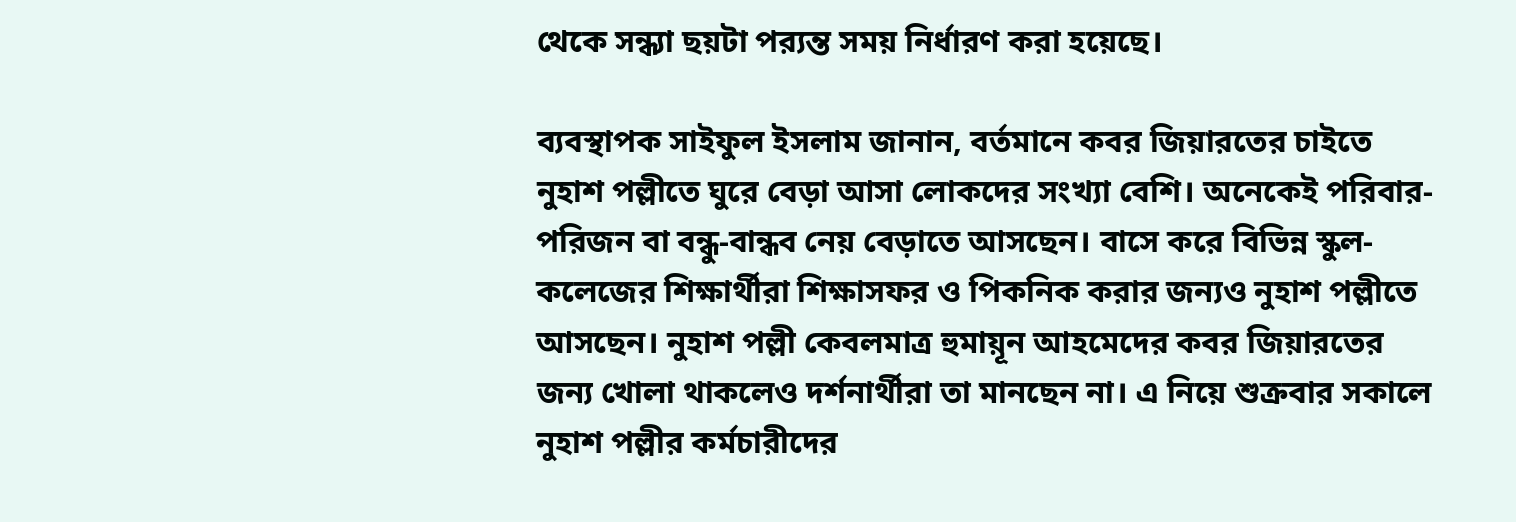থেকে সন্ধ্যা ছয়টা পর‌্যন্ত সময় নির্ধারণ করা হয়েছে।

ব্যবস্থাপক সাইফুল ইসলাম জানান, বর্তমানে কবর জিয়ারতের চাইতে নুহাশ পল্লীতে ঘুরে বেড়া আসা লোকদের সংখ্যা বেশি। অনেকেই পরিবার-পরিজন বা বন্ধু-বান্ধব নেয় বেড়াতে আসছেন। বাসে করে বিভিন্ন স্কুল-কলেজের শিক্ষার্থীরা শিক্ষাসফর ও পিকনিক করার জন্যও নুহাশ পল্লীতে আসছেন। নুহাশ পল্লী কেবলমাত্র হুমায়ূন আহমেদের কবর জিয়ারতের জন্য খোলা থাকলেও দর্শনার্থীরা তা মানছেন না। এ নিয়ে শুক্রবার সকালে নুহাশ পল্লীর কর্মচারীদের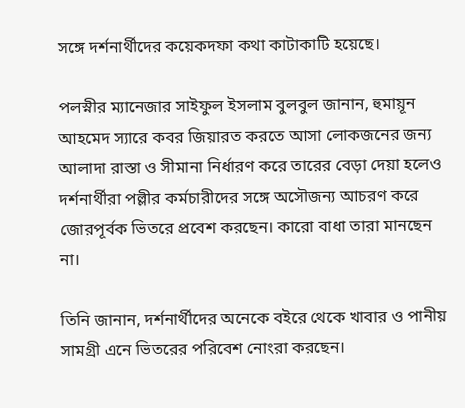সঙ্গে দর্শনার্থীদের কয়েকদফা কথা কাটাকাটি হয়েছে।

পলস্নীর ম্যানেজার সাইফুল ইসলাম বুলবুল জানান, হুমায়ূন আহমেদ স্যারে কবর জিয়ারত করতে আসা লোকজনের জন্য আলাদা রাস্তা ও সীমানা নির্ধারণ করে তারের বেড়া দেয়া হলেও দর্শনার্থীরা পল্লীর কর্মচারীদের সঙ্গে অসৌজন্য আচরণ করে জোরপূর্বক ভিতরে প্রবেশ করছেন। কারো বাধা তারা মানছেন না।

তিনি জানান, দর্শনার্থীদের অনেকে বইরে থেকে খাবার ও পানীয় সামগ্রী এনে ভিতরের পরিবেশ নোংরা করছেন।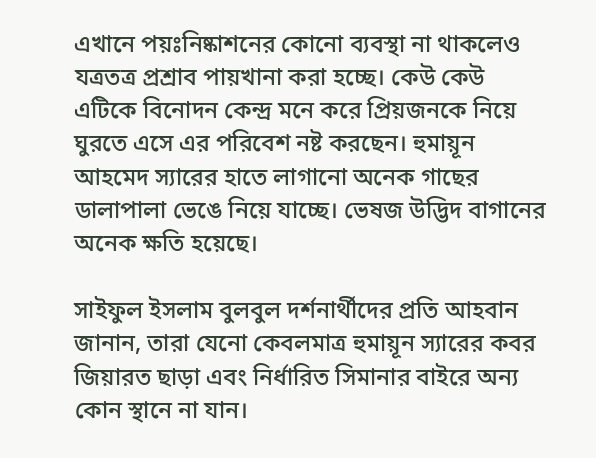এখানে পয়ঃনিষ্কাশনের কোনো ব্যবস্থা না থাকলেও যত্রতত্র প্রশ্রাব পায়খানা করা হচ্ছে। কেউ কেউ এটিকে বিনোদন কেন্দ্র মনে করে প্রিয়জনকে নিয়ে ঘুরতে এসে এর পরিবেশ নষ্ট করছেন। হুমায়ূন আহমেদ স্যারের হাতে লাগানো অনেক গাছের ডালাপালা ভেঙে নিয়ে যাচ্ছে। ভেষজ উদ্ভিদ বাগানের অনেক ক্ষতি হয়েছে।

সাইফুল ইসলাম বুলবুল দর্শনার্থীদের প্রতি আহবান জানান, তারা যেনো কেবলমাত্র হুমায়ূন স্যারের কবর জিয়ারত ছাড়া এবং নির্ধারিত সিমানার বাইরে অন্য কোন স্থানে না যান।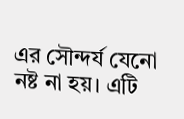এর সৌন্দর্য যেনো নষ্ট না হয়। এটি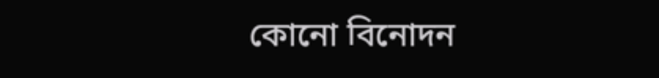কোনো বিনোদন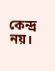কেন্দ্র নয়।